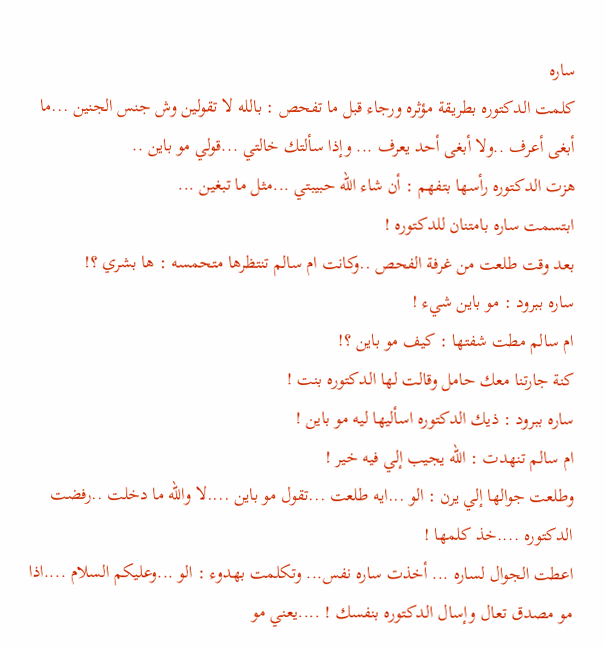ساره
كلمت الدكتوره بطريقة مؤثره ورجاء قبل ما تفحص : بالله لا تقولين وش جنس الجنين ...ما أبغى أعرف ..ولا أبغى أحد يعرف ... وإذا سألتك خالتي ...قولي مو باين ..
هزت الدكتوره رأسها بتفهم : أن شاء الله حبيبتي ...مثل ما تبغين ...
ابتسمت ساره بامتنان للدكتوره !
بعد وقت طلعت من غرفة الفحص ..وكانت ام سالم تنتظرها متحمسه : ها بشري ؟!
ساره ببرود : مو باين شيء !
ام سالم مطت شفتها : كيف مو باين ؟!
كنة جارتنا معك حامل وقالت لها الدكتوره بنت !
ساره ببرود : ذيك الدكتوره اسأليها ليه مو باين !
ام سالم تنهدت : الله يجيب إلي فيه خير !
وطلعت جوالها إلي يرن : الو ...ايه طلعت ...تقول مو باين ....لا والله ما دخلت ..رفضت الدكتوره ....خذ كلمها !
اعطت الجوال لساره ... أخذت ساره نفس... وتكلمت بهدوء : الو ...وعليكم السلام ....اذا مو مصدق تعال وإسال الدكتوره بنفسك ! ....يعني مو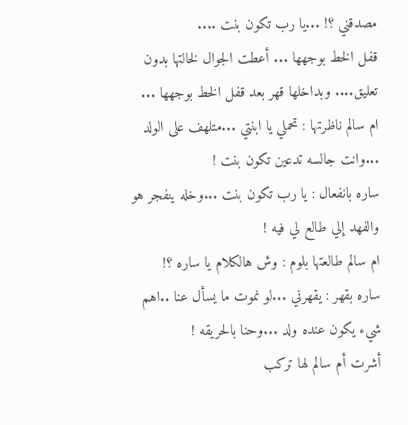مصدقني ؟! ...يا رب تكون بنت ....
قفل الخط بوجهها ... أعطت الجوال لخالتها بدون تعليق.... وبداخلها قهر بعد قفل الخط بوجهها ...
ام سالم ناظرتها : تحملي يا ابنتي ...متلهف على الولد ...وانت جالسه تدعين تكون بنت !
ساره بانفعال : يا رب تكون بنت ...وخله ينفجر هو والفهد إلي طالع لي فيه !
ام سالم طالعتها بلوم : وش هالكلام يا ساره ؟!
ساره بقهر : يقهرني ...لو نموت ما يسأل عنا ..اهم شيء يكون عنده ولد ...وحنا بالحريقه !
أشرت أم سالم لها تركب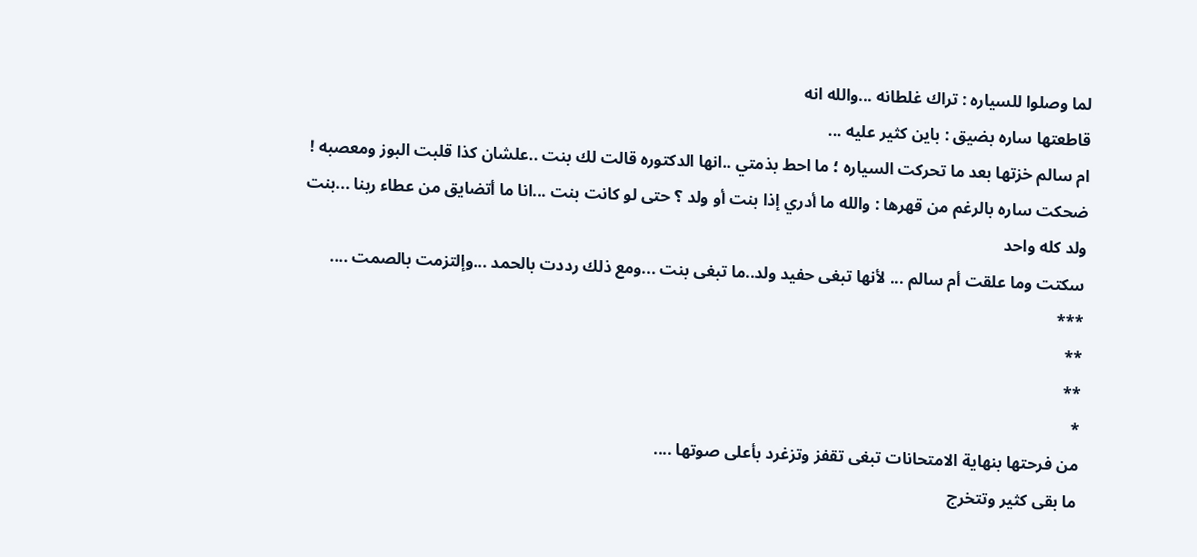لما وصلوا للسياره : تراك غلطانه ...والله انه
قاطعتها ساره بضيق : باين كثير عليه ...
ام سالم خزتها بعد ما تحركت السياره ؛ ما احط بذمتي ..انها الدكتوره قالت لك بنت ..علشان كذا قلبت البوز ومعصبه !
ضحكت ساره بالرغم من قهرها : والله ما أدري إذا بنت أو ولد ؟ حتى لو كانت بنت ...انا ما أتضايق من عطاء ربنا ...بنت ولد كله واحد
سكتت وما علقت أم سالم ... لأنها تبغى حفيد ولد..ما تبغى بنت ...ومع ذلك رددت بالحمد ...وإلتزمت بالصمت ....
***
**
**
*
من فرحتها بنهاية الامتحانات تبغى تقفز وتزغرد بأعلى صوتها ....
ما بقى كثير وتتخرج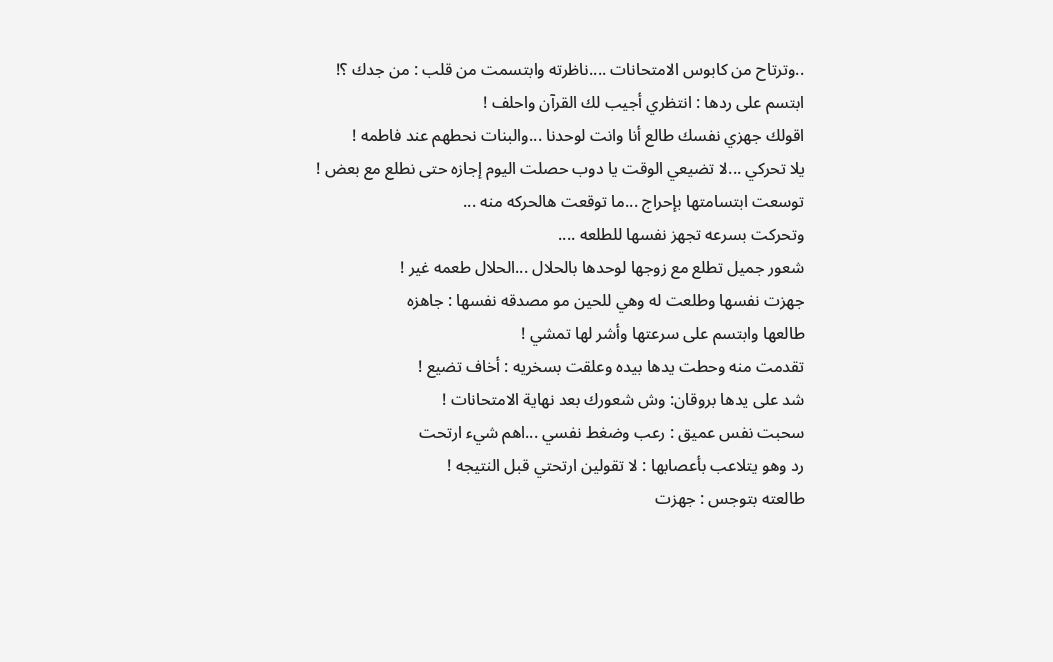..وترتاح من كابوس الامتحانات ....ناظرته وابتسمت من قلب : من جدك ؟!
ابتسم على ردها : انتظري أجيب لك القرآن واحلف !
اقولك جهزي نفسك طالع أنا وانت لوحدنا ...والبنات نحطهم عند فاطمه !
يلا تحركي ...لا تضيعي الوقت يا دوب حصلت اليوم إجازه حتى نطلع مع بعض !
توسعت ابتسامتها بإحراج ...ما توقعت هالحركه منه ...
وتحركت بسرعه تجهز نفسها للطلعه ....
شعور جميل تطلع مع زوجها لوحدها بالحلال ...الحلال طعمه غير !
جهزت نفسها وطلعت له وهي للحين مو مصدقه نفسها : جاهزه
طالعها وابتسم على سرعتها وأشر لها تمشي !
تقدمت منه وحطت يدها بيده وعلقت بسخريه : أخاف تضيع !
شد على يدها بروقان: وش شعورك بعد نهاية الامتحانات !
سحبت نفس عميق : رعب وضغط نفسي ...اهم شيء ارتحت
رد وهو يتلاعب بأعصابها : لا تقولين ارتحتي قبل النتيجه !
طالعته بتوجس : جهزت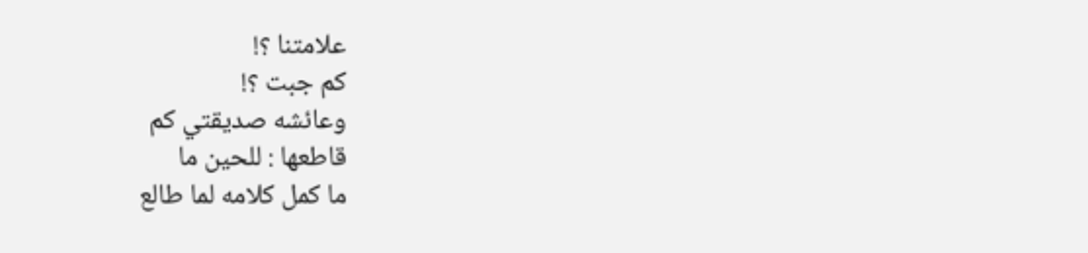علامتنا ؟!
كم جبت ؟!
وعائشه صديقتي كم
قاطعها : للحين ما
ما كمل كلامه لما طالع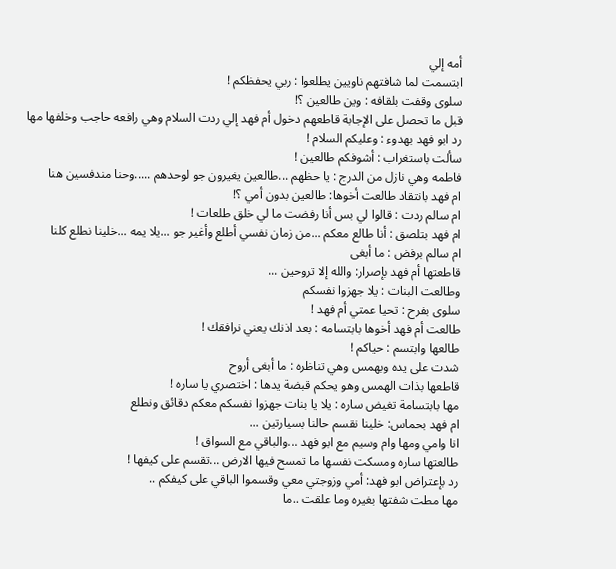أمه إلي
ابتسمت لما شافتهم ناويين يطلعوا : ربي يحفظكم !
سلوى وقفت بلقافه : وين طالعين ؟!
قبل ما تحصل على الإجابة قاطعهم دخول أم فهد إلي ردت السلام وهي رافعه حاجب وخلفها مها
رد ابو فهد بهدوء : وعليكم السلام !
سألت باستغراب : أشوفكم طالعين !
فاطمه وهي نازل من الدرج : يا حظهم ...طالعين يغيرون جو لوحدهم .....وحنا مندفسين هنا
ام فهد بانتقاد طالعت أخوها: طالعين بدون أمي ؟!
ام سالم ردت : قالوا لي بس أنا رفضت ما لي خلق طلعات !
ام فهد بتلصق : أنا طالع معكم ...من زمان نفسي أطلع وأغير جو ...يلا يمه ...خلينا نطلع كلنا
ام سالم برفض : ما أبغى
قاطعتها أم فهد بإصرار: والله إلا تروحين ...
وطالعت البنات : يلا جهزوا نفسكم
سلوى بفرح : تحيا عمتي أم فهد !
طالعت أم فهد أخوها بابتسامه : بعد اذنك يعني نرافقك !
طالعها وابتسم : حياكم !
شدت على يده وبهمس وهي تناظره : ما أبغى أروح
قاطعها بذات الهمس وهو يحكم قبضة يدها : اختصري يا ساره !
مها بابتسامة تغيض ساره : يلا يا بنات جهزوا نفسكم معكم دقائق ونطلع
ام فهد بحماس: خلينا نقسم حالنا بسيارتين ...
انا وامي ومها وام وسيم مع ابو فهد ...والباقي مع السواق !
طالعتها ساره ومسكت نفسها ما تمسح فيها الارض ...تقسم على كيفها !
رد بإعتراض ابو فهد: أمي وزوجتي معي وقسموا الباقي على كيفكم ..
مها مطت شفتها بغيره وما علقت ..ما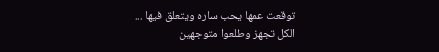توقعت عمها يحب ساره ويتعلق فيها ...
الكل تجهز وطلعوا متوجهين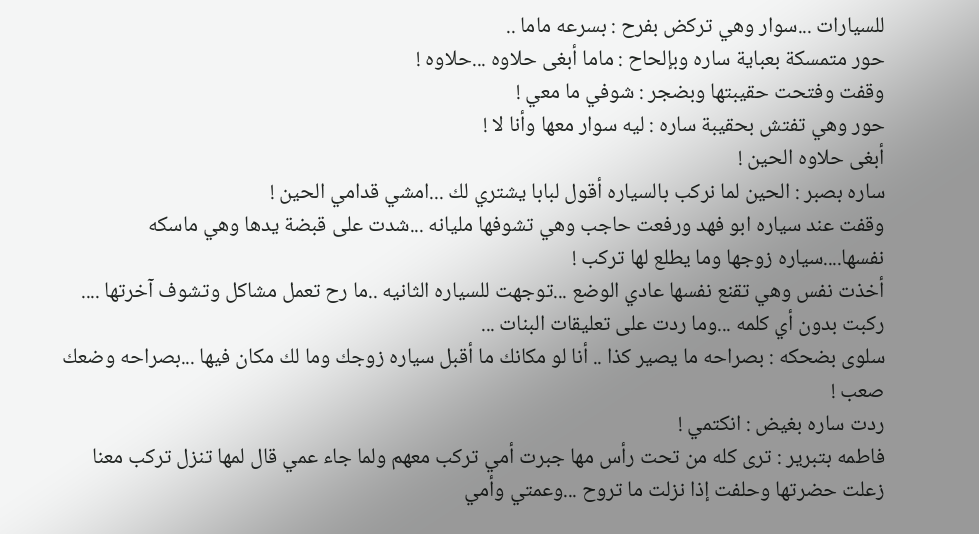للسيارات ...سوار وهي تركض بفرح : بسرعه ماما ..
حور متمسكة بعباية ساره وبإلحاح : ماما أبغى حلاوه ...حلاوه !
وقفت وفتحت حقيبتها وبضجر : شوفي ما معي !
حور وهي تفتش بحقيبة ساره : ليه سوار معها وأنا لا !
أبغى حلاوه الحين !
ساره بصبر : الحين لما نركب بالسياره أقول لبابا يشتري لك ...امشي قدامي الحين !
وقفت عند سياره ابو فهد ورفعت حاجب وهي تشوفها مليانه ...شدت على قبضة يدها وهي ماسكه نفسها....سياره زوجها وما يطلع لها تركب !
أخذت نفس وهي تقنع نفسها عادي الوضع ...توجهت للسياره الثانيه ..ما رح تعمل مشاكل وتشوف آخرتها ....
ركبت بدون أي كلمه ...وما ردت على تعليقات البنات ...
سلوى بضحكه : بصراحه ما يصير كذا .. أنا لو مكانك ما أقبل سياره زوجك وما لك مكان فيها ...بصراحه وضعك صعب !
ردت ساره بغيض : انكتمي !
فاطمه بتبرير : ترى كله من تحت رأس مها جبرت أمي تركب معهم ولما جاء عمي قال لمها تنزل تركب معنا زعلت حضرتها وحلفت إذا نزلت ما تروح ...وعمتي وأمي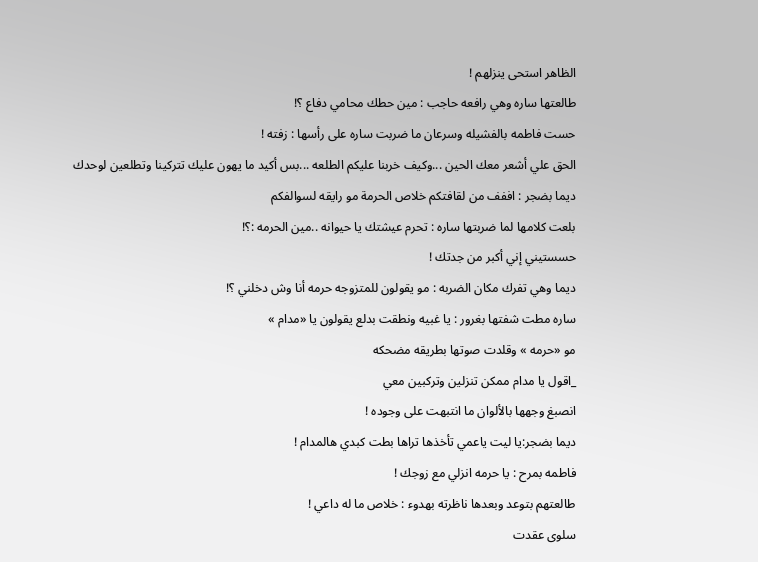الظاهر استحى ينزلهم !
طالعتها ساره وهي رافعه حاجب : مين حطك محامي دفاع ؟!
حست فاطمه بالفشيله وسرعان ما ضربت ساره على رأسها : زفته !
الحق علي أشعر معك الحين ...وكيف خربنا عليكم الطلعه ...بس أكيد ما يهون عليك تتركينا وتطلعين لوحدك
ديما بضجر : اففف من لقافتكم خلاص الحرمة مو رايقه لسوالفكم
بلعت كلامها لما ضربتها ساره : تحرم عيشتك يا حيوانه ..مين الحرمه :؟!
حسستيني إني أكبر من جدتك !
ديما وهي تفرك مكان الضربه : مو يقولون للمتزوجه حرمه أنا وش دخلني ؟!
ساره مطت شفتها بغرور : يا غبيه ونطقت بدلع يقولون يا «مدام »
مو «حرمه » وقلدت صوتها بطريقه مضحكه
_اقول يا مدام ممكن تنزلين وتركبين معي
انصبغ وجهها بالألوان ما انتبهت على وجوده !
ديما بضجر:يا ليت ياعمي تأخذها تراها بطت كبدي هالمدام !
فاطمه بمرح : يا حرمه انزلي مع زوجك !
طالعتهم بتوعد وبعدها ناظرته بهدوء : خلاص ما له داعي !
سلوى عقدت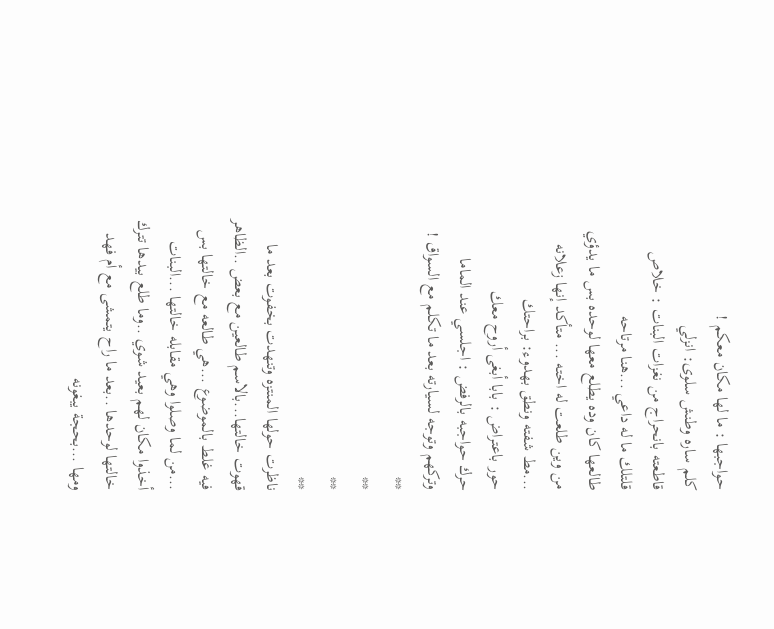حواجبها : ما لها مكان معكم !
كلم ساره وطنش سلوى: انزلي
قاطعته بانحراج من نغزات البنات : خلاص قلتلك ما له داعي ...هنا مرتاحه
طالعها كان وده يطلع معها لوحده بس ما يدؤي من وين طلعت له اخته ... متأكد إنها زعلانه ...مط شفته ونطق بهدوء: براحتك
حور باعتراض : بابا أبغى أروح معك
حرك حواجبه بالرفض : اجلسي عند الماما
وتركهم وتوجه لسيارته بعد ما تكلم مع السواق !
**
**
**
**
ناظرت حولها المنتزه وتنهدت بخفوت بعد ما قهوت خالتها...بالاسم طالعين مع بعض ..الظاهر فيه غلط بالموضوع ...هي طالعه مع خالتها بس ...من لما وصلوا وهي مقابله خالتها ...البنات أخذوا مكان لهم بعيد شوي ..وما طلع بيدها تترك خالتها لوحدها ..بعد ما راح يتمشى مع أم فهد ومها ...بحجة يبغونه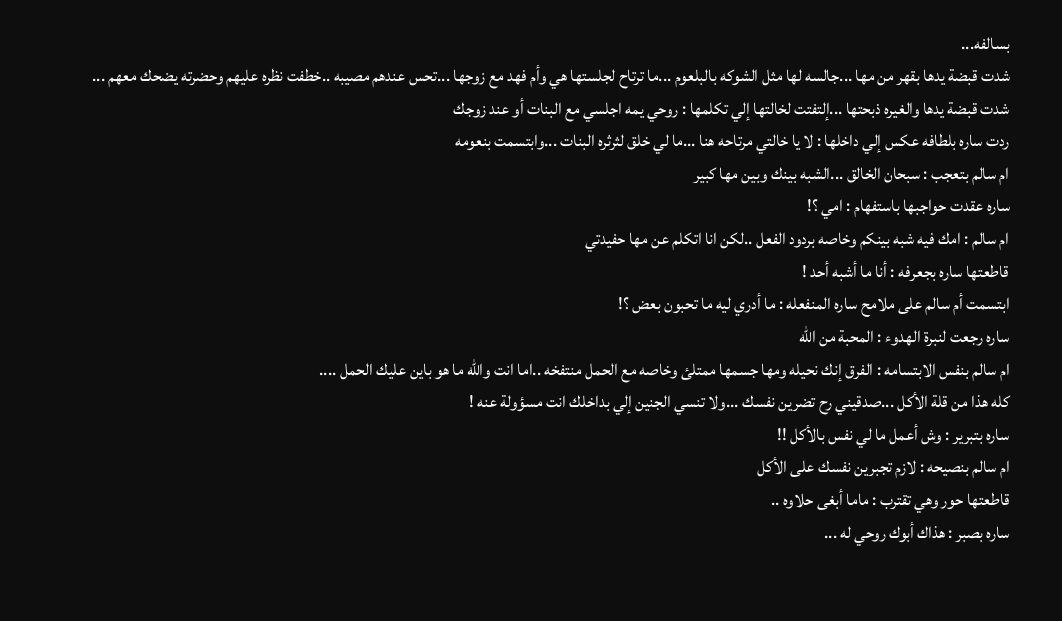بسالفه...
شدت قبضة يدها بقهر من مها ...جالسه لها مثل الشوكه بالبلعوم ...ما ترتاح لجلستها هي وأم فهد مع زوجها ...تحس عندهم مصيبه ..خطفت نظره عليهم وحضرته يضحك معهم ...
شدت قبضة يدها والغيره ذبحتها ...إلتفتت لخالتها إلي تكلمها : روحي يمه اجلسي مع البنات أو عند زوجك
ردت ساره بلطافه عكس إلي داخلها : لا يا خالتي مرتاحه هنا ...ما لي خلق لثرثره البنات ...وابتسمت بنعومه
ام سالم بتعجب : سبحان الخالق ...الشبه بينك وبين مها كبير
ساره عقدت حواجبها باستفهام : امي ؟!
ام سالم : امك فيه شبه بينكم وخاصه بردود الفعل ..لكن انا اتكلم عن مها حفيدتي
قاطعتها ساره بجعرفه : أنا ما أشبه أحد !
ابتسمت أم سالم على ملامح ساره المنفعله : ما أدري ليه ما تحبون بعض ؟!
ساره رجعت لنبرة الهدوء : المحبة من الله
ام سالم بنفس الابتسامه : الفرق إنك نحيله ومها جسمها ممتلئ وخاصه مع الحمل منتفخه ..اما انت والله ما هو باين عليك الحمل ....
كله هذا من قلة الأكل ...صدقيني رح تضرين نفسك ...ولا تنسي الجنين إلي بداخلك انت مسؤولة عنه !
ساره بتبرير : وش أعمل ما لي نفس بالأكل !!
ام سالم بنصيحه : لازم تجبرين نفسك على الأكل
قاطعتها حور وهي تقترب : ماما أبغى حلاوه ..
ساره بصبر : هذاك أبوك روحي له ...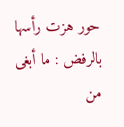حور هزت رأسها بالرفض : ما أبغى من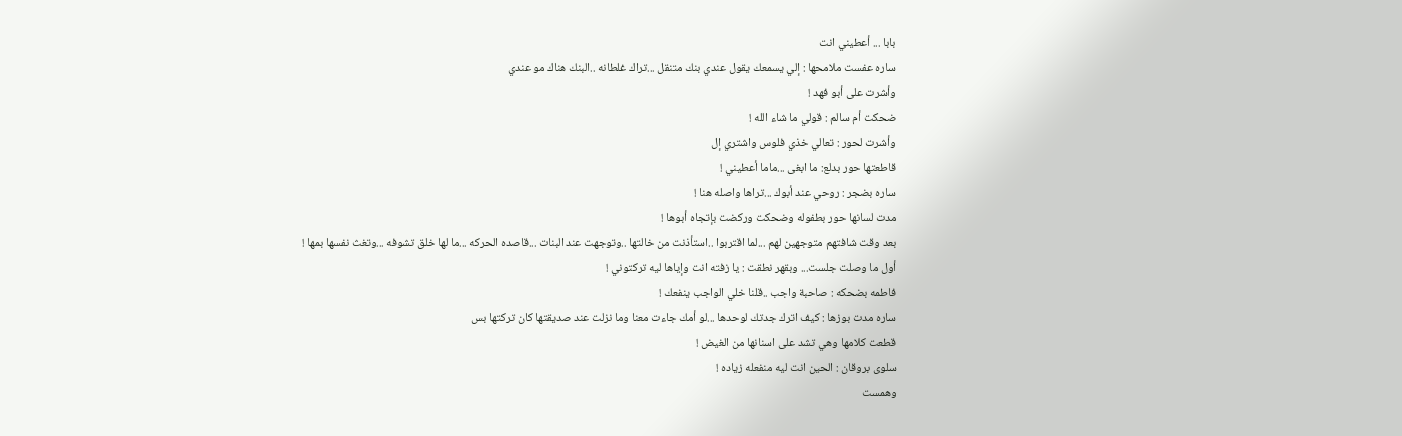بابا ... أعطيني انت
ساره عفست ملامحها : إلي يسمعك يقول عندي بنك متنقل ...تراك غلطانه ..البنك هناك مو عندي
وأشرت على أبو فهد !
ضحكت أم سالم : قولي ما شاء الله !
وأشرت لحور : تعالي خذي فلوس واشتري إل
قاطعتها حور بدلع: ما ابغى ...ماما أعطيني !
ساره بضجر : روحي عند أبوك ...تراها واصله هنا !
مدت لسانها حور بطفوله وضحكت وركضت بإتجاه أبوها !
بعد وقت شافتهم متوجهين لهم ...لما اقتربوا ..استأذنت من خالتها ..وتوجهت عند البنات ...قاصده الحركه ...ما لها خلق تشوفه ...وتغث نفسها بمها !
أول ما وصلت جلست... وبقهر نطقت : يا زفته انت وإياها ليه تركتوني !
فاطمه بضحكه : صاحبة واجب ..قلنا خلي الواجب ينفعك !
ساره مدت بوزها : كيف اترك جدتك لوحدها ...لو أمك جاءت معنا وما نزلت عند صديقتها كان تركتها بس
قطعت كلامها وهي تشد على اسنانها من الغيض !
سلوى بروقان : الحين انت ليه منفعله زياده !
وهمست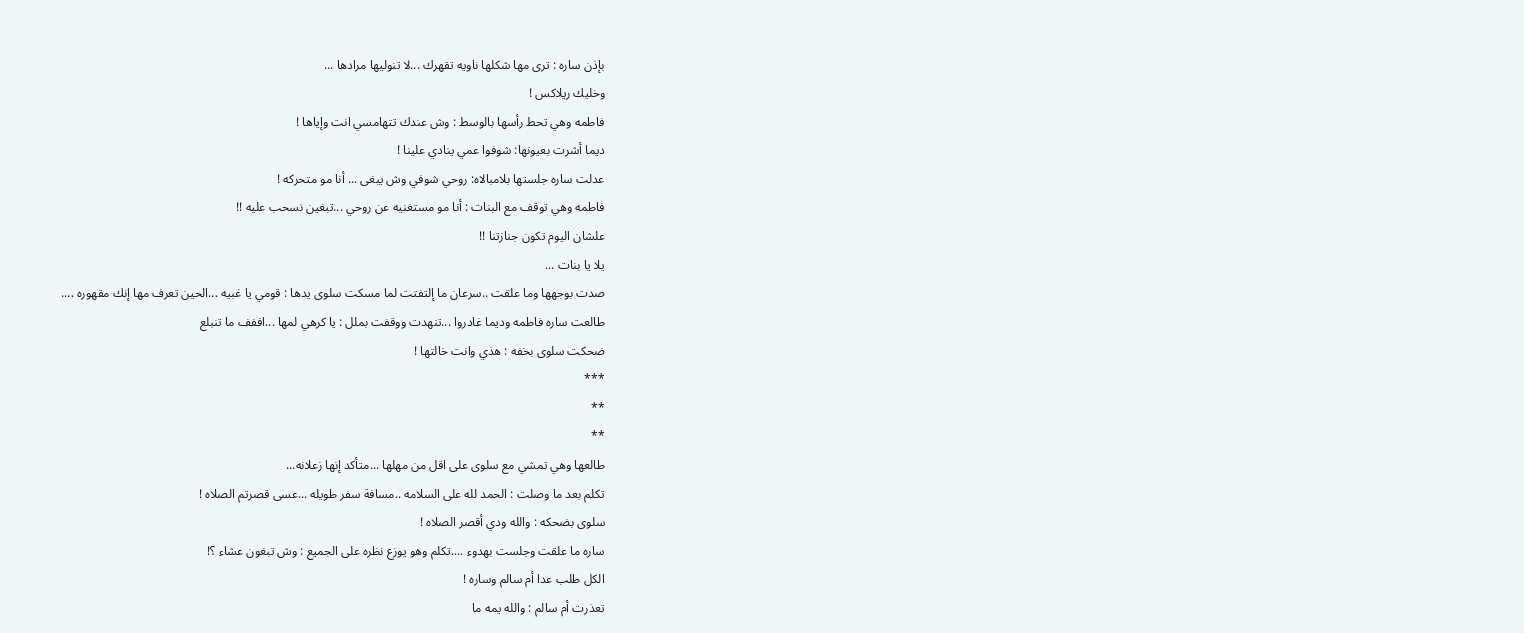بإذن ساره : ترى مها شكلها ناويه تقهرك ...لا تنوليها مرادها ...
وخليك ريلاكس !
فاطمه وهي تحط رأسها بالوسط : وش عندك تتهامسي انت وإياها !
ديما أشرت بعيونها: شوفوا عمي ينادي علينا !
عدلت ساره جلستها بلامبالاه: روحي شوفي وش يبغى ... أنا مو متحركه !
فاطمه وهي توقف مع البنات : أنا مو مستغنيه عن روحي ...تبغين نسحب عليه !!
علشان اليوم تكون جنازتنا !!
يلا يا بنات ...
صدت بوجهها وما علقت ..سرعان ما إلتفتت لما مسكت سلوى يدها : قومي يا غبيه ...الحين تعرف مها إنك مقهوره ....
طالعت ساره فاطمه وديما غادروا ...تنهدت ووقفت بملل : يا كرهي لمها ...اففف ما تنبلع
ضحكت سلوى بخفه : هذي وانت خالتها !
***
**
**
طالعها وهي تمشي مع سلوى على اقل من مهلها ...متأكد إنها زعلانه...
تكلم بعد ما وصلت : الحمد لله على السلامه ..مسافة سفر طويله ...عسى قصرتم الصلاه !
سلوى بضحكه : والله ودي أقصر الصلاه !
ساره ما علقت وجلست بهدوء ....تكلم وهو يوزع نظره على الجميع : وش تبغون عشاء ؟!
الكل طلب عدا أم سالم وساره !
تعذرت أم سالم : والله يمه ما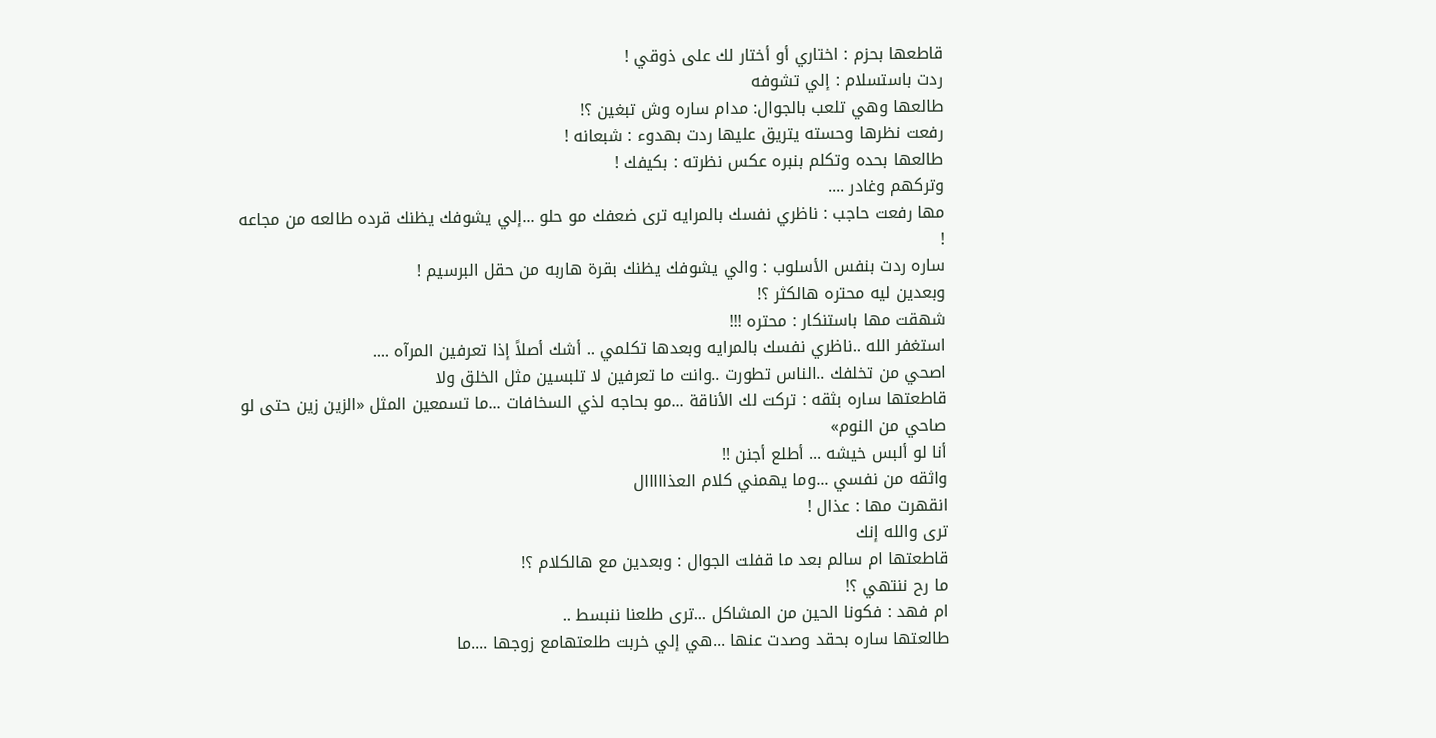قاطعها بحزم : اختاري أو أختار لك على ذوقي !
ردت باستسلام : إلي تشوفه
طالعها وهي تلعب بالجوال: مدام ساره وش تبغين ؟!
رفعت نظرها وحسته يتريق عليها ردت بهدوء : شبعانه !
طالعها بحده وتكلم بنبره عكس نظرته : بكيفك !
وتركهم وغادر ....
مها رفعت حاجب : ناظري نفسك بالمرايه ترى ضعفك مو حلو ...إلي يشوفك يظنك قرده طالعه من مجاعه !
ساره ردت بنفس الأسلوب : والي يشوفك يظنك بقرة هاربه من حقل البرسيم !
وبعدين ليه محتره هالكثر ؟!
شهقت مها باستنكار : محتره !!!
استغفر الله ..ناظري نفسك بالمرايه وبعدها تكلمي .. أشك أصلاً إذا تعرفين المرآه ....
اصحي من تخلفك ..الناس تطورت ..وانت ما تعرفين لا تلبسين مثل الخلق ولا
قاطعتها ساره بثقه : تركت لك الأناقة ...مو بحاجه لذي السخافات ...ما تسمعين المثل «الزين زين حتى لو صاحي من النوم»
أنا لو ألبس خيشه ... أطلع أجنن !!
واثقه من نفسي ...وما يهمني كلام العذااااال
انقهرت مها : عذال !
ترى والله إنك
قاطعتها ام سالم بعد ما قفلت الجوال : وبعدين مع هالكلام ؟!
ما رح ننتهي ؟!
ام فهد : فكونا الحين من المشاكل ...ترى طلعنا ننبسط ..
طالعتها ساره بحقد وصدت عنها ...هي إلي خربت طلعتهامع زوجها ....ما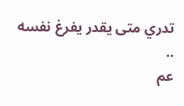تدري متى يقدر يفرغ نفسه ..
عم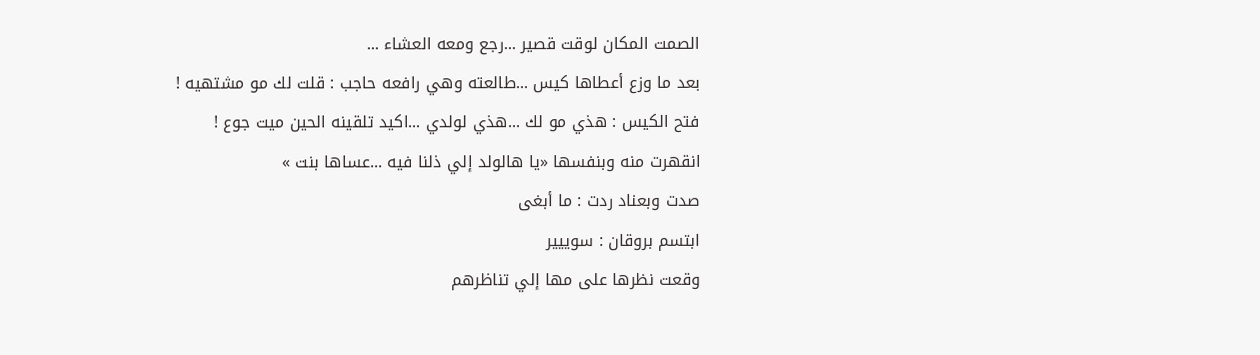الصمت المكان لوقت قصير ...رجع ومعه العشاء ...
بعد ما وزع أعطاها كيس ...طالعته وهي رافعه حاجب : قلت لك مو مشتهيه !
فتح الكيس : هذي مو لك ...هذي لولدي ...اكيد تلقينه الحين ميت جوع !
انقهرت منه وبنفسها «يا هالولد إلي ذلنا فيه ...عساها بنت »
صدت وبعناد ردت : ما أبغى
ابتسم بروقان : سوييير
وقعت نظرها على مها إلي تناظرهم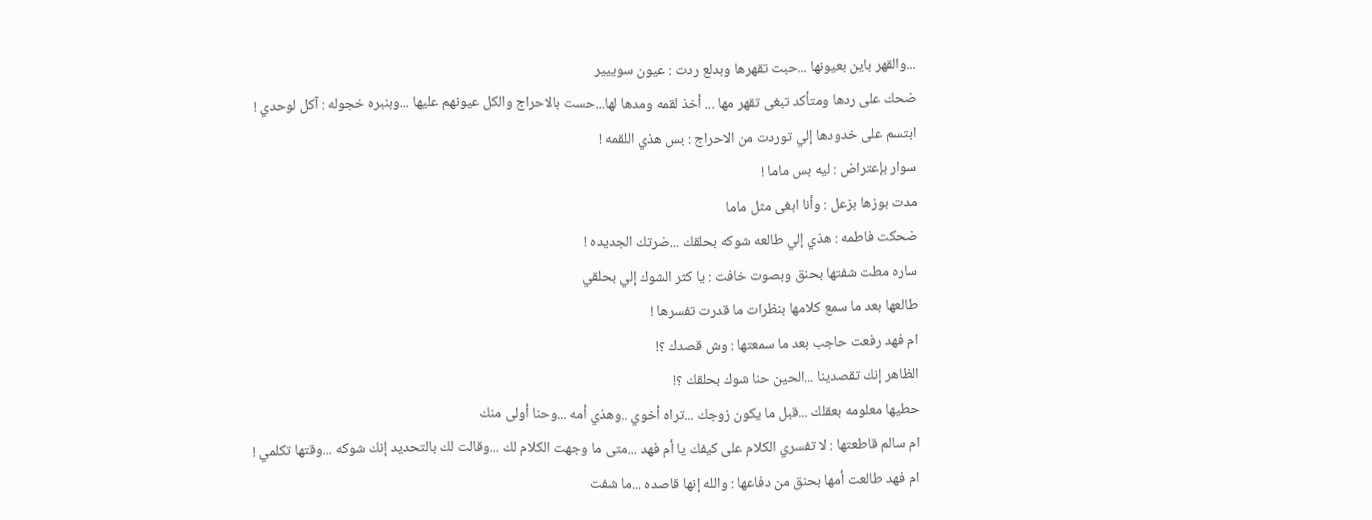...والقهر باين بعيونها ...حبت تقهرها وبدلع ردت : عيون سوييير
ضحك على ردها ومتأكد تبغى تقهر مها ... أخذ لقمه ومدها لها...حست بالاحراج والكل عيونهم عليها ...وبنبره خجوله : آكل لوحدي !
ابتسم على خدودها إلي توردت من الاحراج : بس هذي اللقمه !
سوار بإعتراض : ليه بس ماما !
مدت بوزها بزعل : وأنا ابغى مثل ماما
ضحكت فاطمه : هذي إلي طالعه شوكه بحلقك ...ضرتك الجديده !
ساره مطت شفتها بحنق وبصوت خافت : يا كثر الشوك إلي بحلقي
طالعها بعد ما سمع كلامها بنظرات ما قدرت تفسرها !
ام فهد رفعت حاجب بعد ما سمعتها : وش قصدك ؟!
الظاهر إنك تقصدينا ...الحين حنا شوك بحلقك ؟!
حطيها معلومه بعقلك ...قبل ما يكون زوجك ...تراه أخوي ..وهذي أمه ...وحنا أولى منك
ام سالم قاطعتها : لا تفسري الكلام على كيفك يا أم فهد ...متى ما وجهت الكلام لك ...وقالت لك بالتحديد إنك شوكه ...وقتها تكلمي !
ام فهد طالعت أمها بحنق من دفاعها : والله إنها قاصده ...ما شفت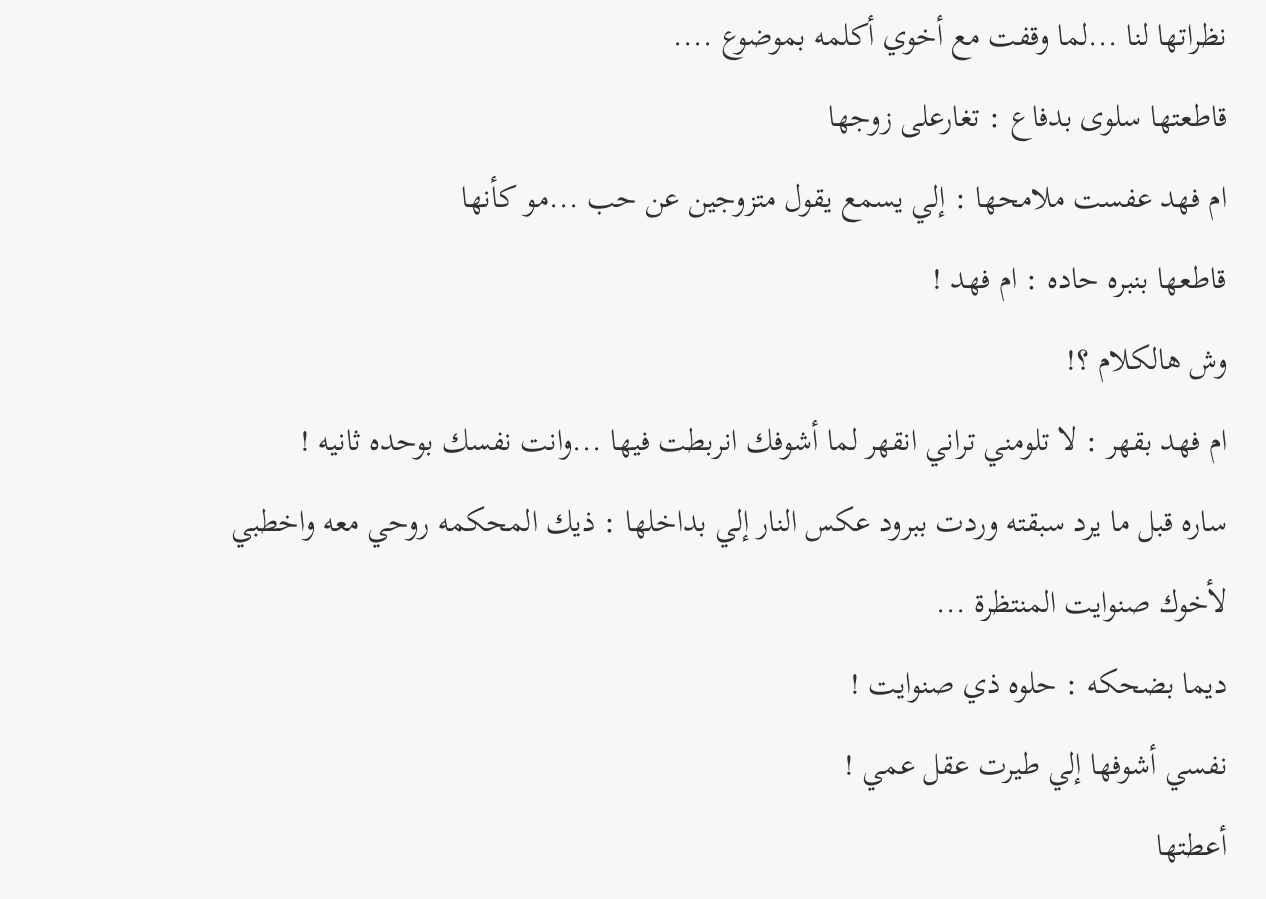نظراتها لنا ...لما وقفت مع أخوي أكلمه بموضوع ....
قاطعتها سلوى بدفاع : تغارعلى زوجها
ام فهد عفست ملامحها : إلي يسمع يقول متزوجين عن حب ...مو كأنها
قاطعها بنبره حاده : ام فهد !
وش هالكلام ؟!
ام فهد بقهر : لا تلومني تراني انقهر لما أشوفك انربطت فيها ...وانت نفسك بوحده ثانيه !
ساره قبل ما يرد سبقته وردت ببرود عكس النار إلي بداخلها : ذيك المحكمه روحي معه واخطبي لأخوك صنوايت المنتظرة ...
ديما بضحكه : حلوه ذي صنوايت !
نفسي أشوفها إلي طيرت عقل عمي !
أعطتها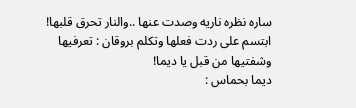ساره نظره ناريه وصدت عنها ..والنار تحرق قلبها!
ابتسم على ردت فعلها وتكلم بروقان : تعرفيها وشفتيها من قبل يا ديما!
ديما بحماس :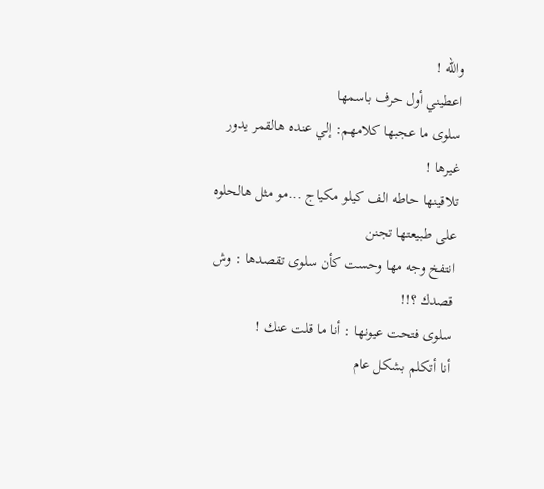والله !
اعطيني أول حرف باسمها
سلوى ما عجبها كلامهم: إلي عنده هالقمر يدور غيرها !
تلاقينها حاطه الف كيلو مكياج ...مو مثل هالحلوه على طبيعتها تجنن
انتفخ وجه مها وحست كأن سلوى تقصدها : وش قصدك ؟!!
سلوى فتحت عيونها : أنا ما قلت عنك !
أنا أتكلم بشكل عام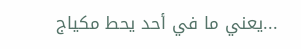...يعني ما في أحد يحط مكياج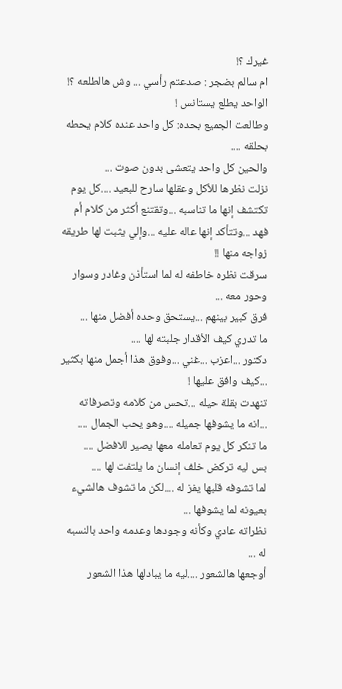غيرك ؟!
ام سالم بضجر : صدعتم رأسي ... وش هالطلعه ؟!
الواحد يطلع يستانس !
وطالعت الجميع بحده: كل واحد عنده كلام يحطه بحلقه ....
والحين كل واحد يتعشى بدون صوت ...
نزلت نظرها للأكل وعقلها سارح للبعيد ....كل يوم تكتشف إنها ما تناسبه ...وتقتنع أكثر من كلام أم فهد ...وتتأكد إنها عاله عليه ...وإلي يثبت لها طريقه زواجه منها !!
سرقت نظره خاطفه له لما استأذن وغادر وسوار وحور معه ...
فرق كبير بينهم ...يستحق وحده أفضل منها ...
ما تدري كيف الأقدار جلبته لها ....
دكتور ...اعزب ...غني ...وفوق هذا أجمل منها بكثير ...كيف وافق عليها !
تنهدت بقلة حيله ...تحس من كلامه وتصرفاته ...انه ما يشوفها جميله ....وهو يحب الجمال ....
ما تنكر كل يوم تعامله معها يصير للافضل ....
بس ليه تركض خلف إنسان ما يلتفت لها ....
لما تشوفه قلبها يفز له ....لكن ما تشوف هالشيء بعيونه لما يشوفها ...
نظراته عادي وكأنه وجودها وعدمه واحد بالنسبه له ...
أوجعها هالشعور ....ليه ما يبادلها هذا الشعور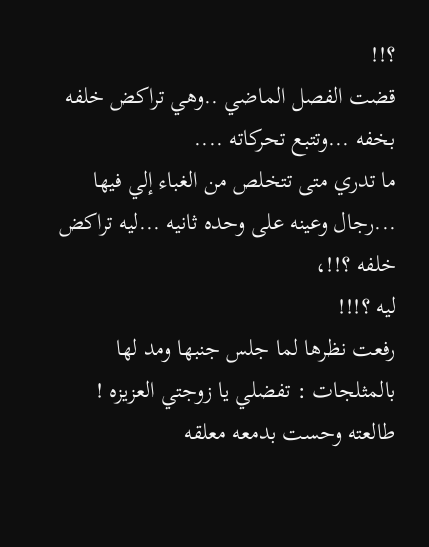؟!!
قضت الفصل الماضي ..وهي تراكض خلفه بخفه ...وتتبع تحركاته ....
ما تدري متى تتخلص من الغباء إلي فيها ...رجال وعينه على وحده ثانيه ...ليه تراكض خلفه ؟!!،
ليه ؟!!!
رفعت نظرها لما جلس جنبها ومد لها بالمثلجات : تفضلي يا زوجتي العزيزه !
طالعته وحست بدمعه معلقه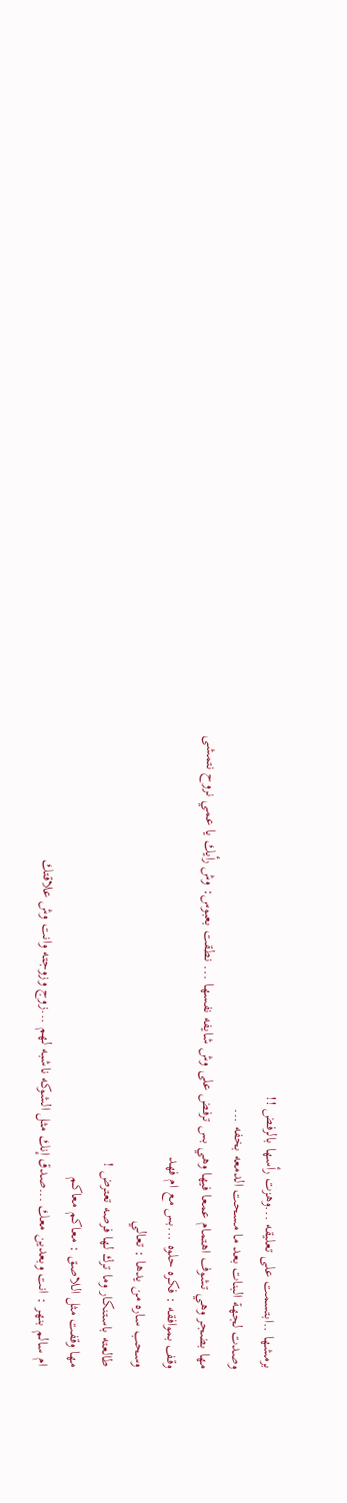برمشها ..ابتسمت على تعليقه ...وهزت رأسها بالرفض !!
وصدت لجهة البنات بعد ما مسحت الدمعه بخفه ...
مها بضجر وهي تشوف اهتمام عمعا فيها وهي بس ترفض على وش شايفه نفسها ... نطقت بعبوس: وش رأيك يا عمي نروح نتمشى
وقف بموافقه : فكره حلوه ...بس مع ام فهد
وسحب ساره من يدها : تعالي
طالعته باستنكار وما ترك لها فرصه تعترض !
مها وقفت مثل اللاصق : معاكم معاكم
ام سالم بنهر : انت وبعدين معك ...صدق إنك مثل الشوكه ناشبه لهم ...زوج وزوجته وانت وش علاقتك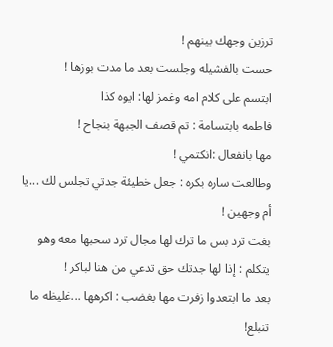ترزين وجهك بينهم !
حست بالفشيله وجلست بعد ما مدت بوزها !
ابتسم على كلام امه وغمز لها: ايوه كذا
فاطمه بابتسامة : تم قصف الجبهة بنجاح !
مها بانفعال :انكتمي !
وطالعت ساره بكره : جعل خطيئة جدتي تجلس لك ...يا أم وجهين !
بغت ترد بس ما ترك لها مجال ترد سحبها معه وهو يتكلم : إذا لها جدتك حق تدعي من هنا لباكر !
بعد ما ابتعدوا زفرت مها بغضب : اكرهها ...غليظه ما تنبلع!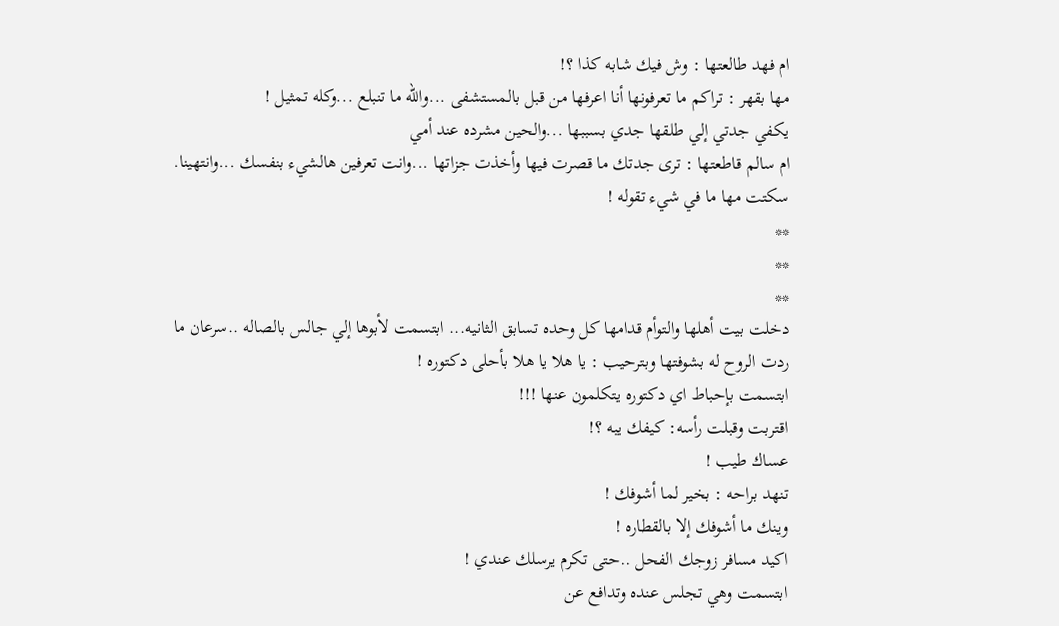ام فهد طالعتها : وش فيك شابه كذا ؟!
مها بقهر : تراكم ما تعرفونها أنا اعرفها من قبل بالمستشفى ...والله ما تنبلع ...وكله تمثيل !
يكفي جدتي إلي طلقها جدي بسببها ...والحين مشرده عند أمي
ام سالم قاطعتها : ترى جدتك ما قصرت فيها وأخذت جزاتها ...وانت تعرفين هالشيء بنفسك ...وانتهينا.
سكتت مها ما في شيء تقوله !
**
**
**
دخلت بيت أهلها والتوأم قدامها كل وحده تسابق الثانيه... ابتسمت لأبوها إلي جالس بالصاله ..سرعان ما ردت الروح له بشوفتها وبترحيب : يا هلا يا هلا بأحلى دكتوره !
ابتسمت بإحباط اي دكتوره يتكلمون عنها !!!
اقتربت وقبلت رأسه: كيفك يبه ؟!
عساك طيب !
تنهد براحه : بخير لما أشوفك !
وينك ما أشوفك إلا بالقطاره !
اكيد مسافر زوجك الفحل ..حتى تكرم يرسلك عندي !
ابتسمت وهي تجلس عنده وتدافع عن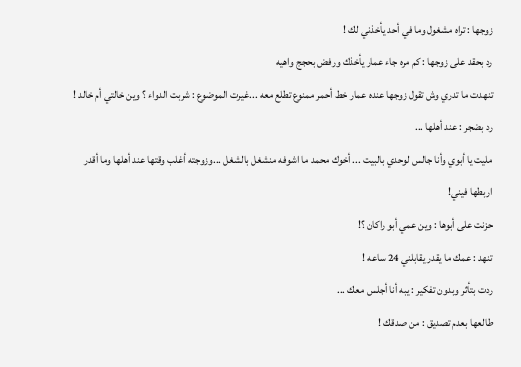زوجها : تراه مشغول وما في أحد يأخذني لك !
رد بحقد على زوجها : كم مره جاء عمار يأخذك ورفض بحجج واهيه
تنهدت ما تدري وش تقول زوجها عنده عمار خط أحمر ممنوع تطلع معه ...غيرت الموضوع : شربت الدواء ؟ وين خالتي أم خالد !
رد بضجر : عند أهلها ...
مليت يا أبوي وأنا جالس لوحدي بالبيت ... أخوك محمد ما اشوفه منشغل بالشغل ...وزوجته أغلب وقتها عند أهلها وما أقدر اربطها فيني!
حزنت على أبوها : وين عمي أبو راكان ؟!
تنهد : عمك ما يقدر يقابلني 24 ساعه !
ردت بتأثر وبدون تفكير : يبه أنا أجلس معك ...
طالعها بعدم تصديق : من صدقك !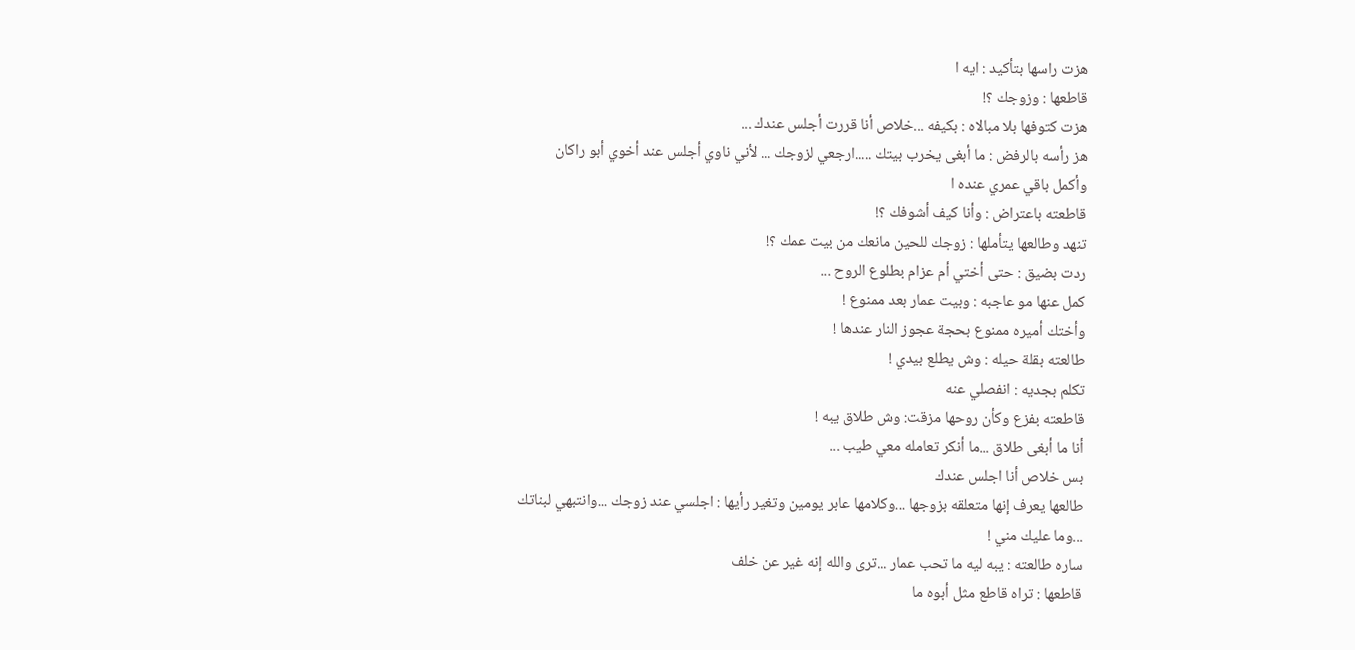هزت راسها بتأكيد : ايه ا
قاطعها : وزوجك ؟!
هزت كتوفها بلا مبالاه : بكيفه ...خلاص أنا قررت أجلس عندك ...
هز رأسه بالرفض : ما أبغى يخرب بيتك .....ارجعي لزوجك ... لأني ناوي أجلس عند أخوي أبو راكان وأكمل باقي عمري عنده ا
قاطعته باعتراض : وأنا كيف أشوفك ؟!
تنهد وطالعها يتأملها : زوجك للحين مانعك من بيت عمك ؟!
ردت بضيق : حتى أختي أم عزام بطلوع الروح ...
كمل عنها مو عاجبه : وبيت عمار بعد ممنوع !
وأختك أميره ممنوع بحجة عجوز النار عندها !
طالعته بقلة حيله : وش يطلع بيدي !
تكلم بجديه : انفصلي عنه
قاطعته بفزع وكأن روحها مزقت: وش طلاق يبه !
أنا ما أبغى طلاق ...ما أنكر تعامله معي طيب ...
بس خلاص أنا اجلس عندك
طالعها يعرف إنها متعلقه بزوجها ...وكلامها عابر يومين وتغير رأيها : اجلسي عند زوجك ...وانتبهي لبناتك ...وما عليك مني !
ساره طالعته : يبه ليه ما تحب عمار ...ترى والله إنه غير عن خلف
قاطعها : تراه قاطع مثل أبوه ما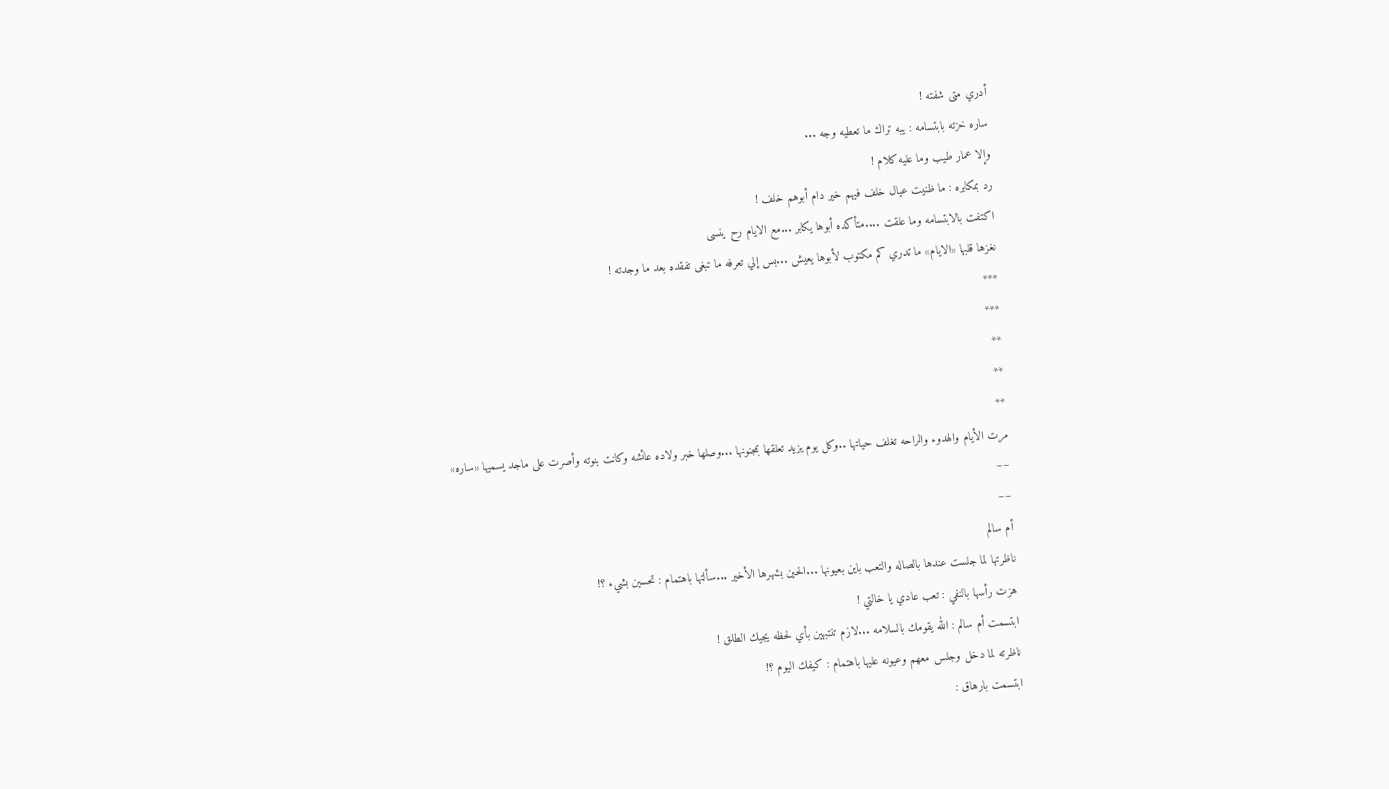أدري متى شفته !
ساره خزته بابتسامه : يبه تراك ما تعطيه وجه ...
وإلا عمار طيب وما عليه كلام !
رد بمكابره : ما ظنيت عيال خلف فيهم خير دام أبوهم خلف !
اكتفت بالابتسامه وما علقت ....متأكده أبوها يكابر ...مع الايام رح ينسى
نغزها قلبها «الايام» ما تدري كم مكتوب لأبوها يعيش ...بس إلي تعرفه ما تبغى تفقده بعد ما وجدته !
***
***
**
**
**
مرت الأيام والهدوء والراحه تغلف حياتها ..وكل يوم يزيد تعلقها بمجنونها ...وصلها خبر ولاده عائشه وكانت بنوته وأصرت على ماجد يسميها «ساره»
~~
~~
أم سالم
ناظرتها لما جلست عندها بالصاله والتعب باين بعيونها ...الحين بشهرها الأخير ...سألتها باهتمام : تحسين بشيء ؟!
هزت رأسها بالنفي : تعب عادي يا خالتي !
ابتسمت أم سالم : الله يقومك بالسلامه ...لازم تنتبهين بأي لحظه يجيك الطلق !
ناظرته لما دخل وجلس معهم وعيونه عليها باهتمام : كيفك اليوم ؟!
ابتسمت بارهاق :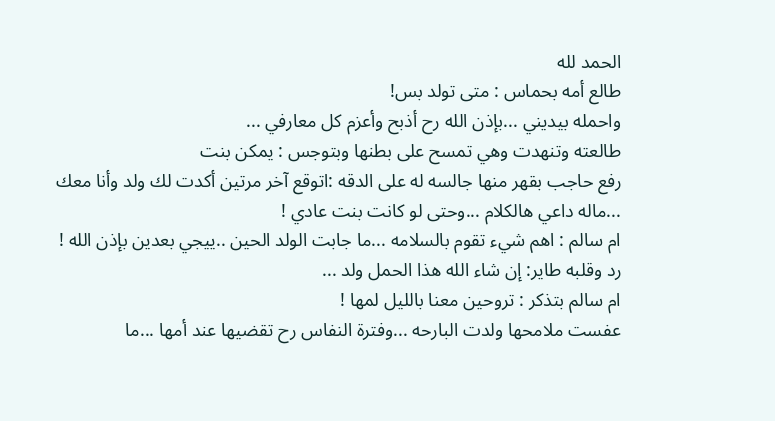الحمد لله
طالع أمه بحماس : متى تولد بس!
واحمله بيديني ...بإذن الله رح أذبح وأعزم كل معارفي ...
طالعته وتنهدت وهي تمسح على بطنها وبتوجس : يمكن بنت
رفع حاجب بقهر منها جالسه له على الدقه :اتوقع آخر مرتين أكدت لك ولد وأنا معك ...ماله داعي هالكلام ...وحتى لو كانت بنت عادي !
ام سالم : اهم شيء تقوم بالسلامه ...ما جابت الولد الحين ..ييجي بعدين بإذن الله !
رد وقلبه طاير: إن شاء الله هذا الحمل ولد ...
ام سالم بتذكر : تروحين معنا بالليل لمها !
عفست ملامحها ولدت البارحه ...وفترة النفاس رح تقضيها عند أمها ...ما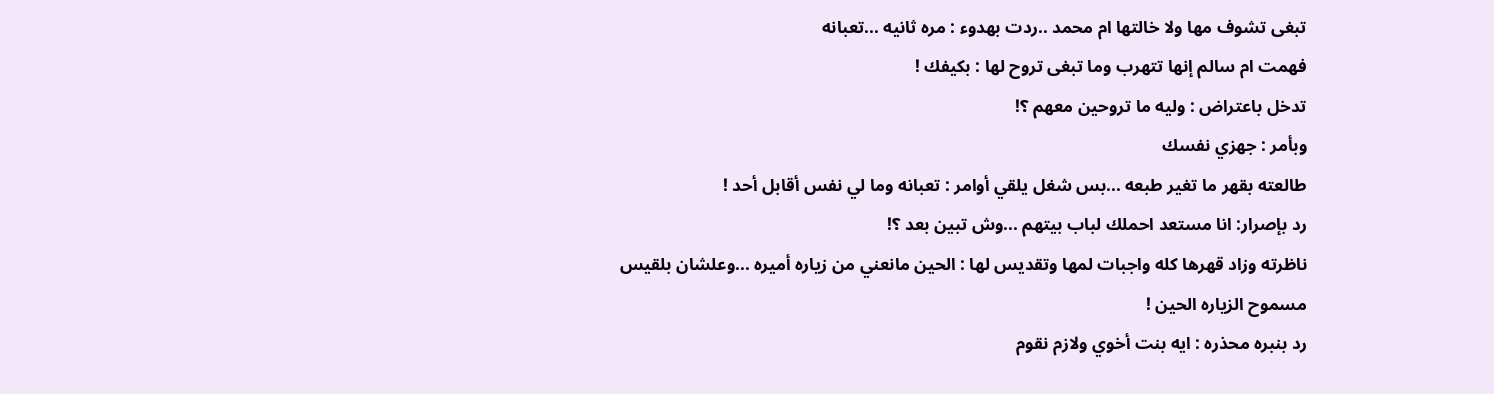تبغى تشوف مها ولا خالتها ام محمد ..ردت بهدوء : مره ثانيه ...تعبانه
فهمت ام سالم إنها تتهرب وما تبغى تروح لها : بكيفك !
تدخل باعتراض : وليه ما تروحين معهم ؟!
وبأمر : جهزي نفسك
طالعته بقهر ما تغير طبعه ...بس شغل يلقي أوامر : تعبانه وما لي نفس أقابل أحد !
رد بإصرار: انا مستعد احملك لباب بيتهم ...وش تبين بعد ؟!
ناظرته وزاد قهرها كله واجبات لمها وتقديس لها : الحين مانعني من زياره أميره ...وعلشان بلقيس مسموح الزياره الحين !
رد بنبره محذره : ايه بنت أخوي ولازم نقوم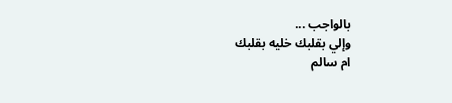بالواجب ...
وإلي بقلبك خليه بقلبك
ام سالم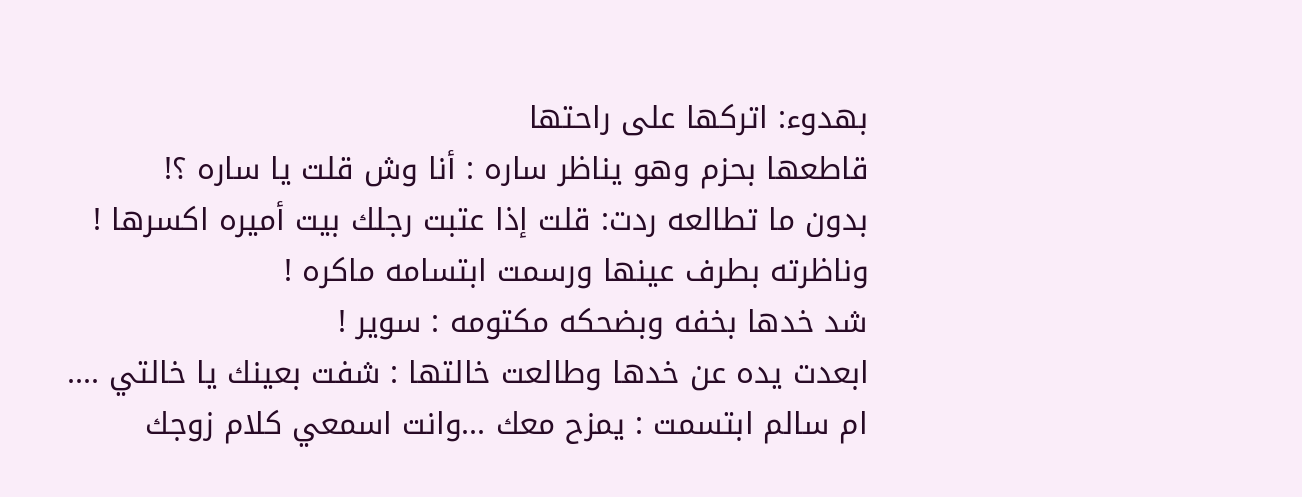بهدوء: اتركها على راحتها
قاطعها بحزم وهو يناظر ساره : أنا وش قلت يا ساره ؟!
بدون ما تطالعه ردت: قلت إذا عتبت رجلك بيت أميره اكسرها !
وناظرته بطرف عينها ورسمت ابتسامه ماكره !
شد خدها بخفه وبضحكه مكتومه : سوير !
ابعدت يده عن خدها وطالعت خالتها : شفت بعينك يا خالتي ....
ام سالم ابتسمت : يمزح معك ...وانت اسمعي كلام زوجك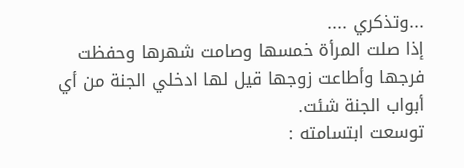...وتذكري ....
إذا صلت المرأة خمسها وصامت شهرها وحفظت فرجها وأطاعت زوجها قيل لها ادخلي الجنة من أي أبواب الجنة شئت.
توسعت ابتسامته :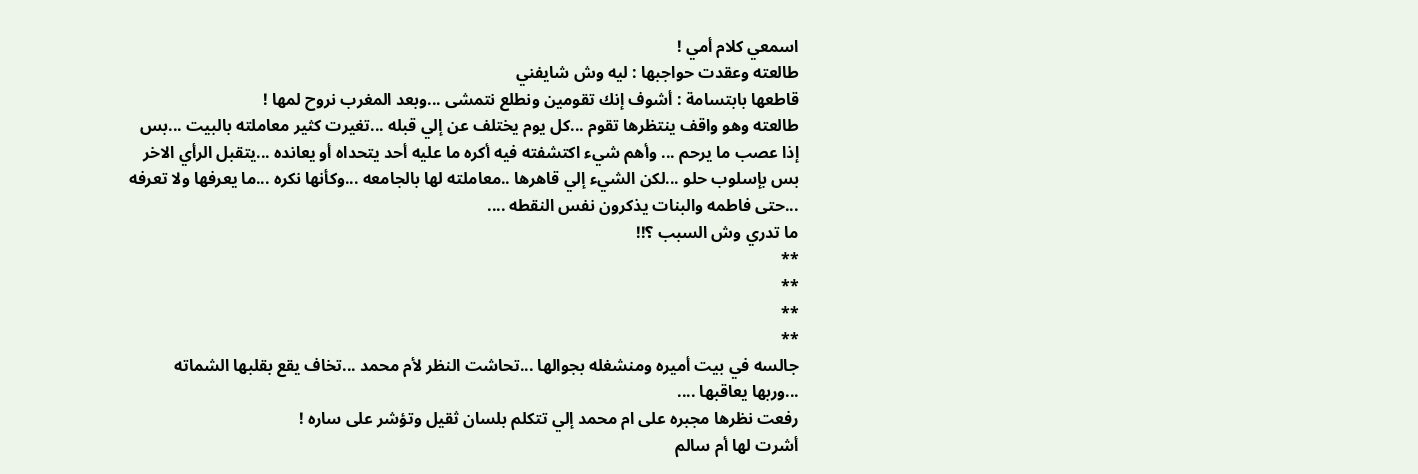اسمعي كلام أمي !
طالعته وعقدت حواجبها : ليه وش شايفني
قاطعها بابتسامة : أشوف إنك تقومين ونطلع نتمشى ...وبعد المغرب نروح لمها !
طالعته وهو واقف ينتظرها تقوم ...كل يوم يختلف عن إلي قبله ...تغيرت كثير معاملته بالبيت ...بس إذا عصب ما يرحم ... وأهم شيء اكتشفته فيه أكره ما عليه أحد يتحداه أو يعانده ...يتقبل الرأي الاخر بس بإسلوب حلو ...لكن الشيء إلي قاهرها ..معاملته لها بالجامعه ...وكأنها نكره ...ما يعرفها ولا تعرفه ...حتى فاطمه والبنات يذكرون نفس النقطه ....
ما تدري وش السبب ؟!!
**
**
**
**
جالسه في بيت أميره ومنشغله بجوالها ...تحاشت النظر لأم محمد ...تخاف يقع بقلبها الشماته ...وربها يعاقبها ....
رفعت نظرها مجبره على ام محمد إلي تتكلم بلسان ثقيل وتؤشر على ساره !
أشرت لها أم سالم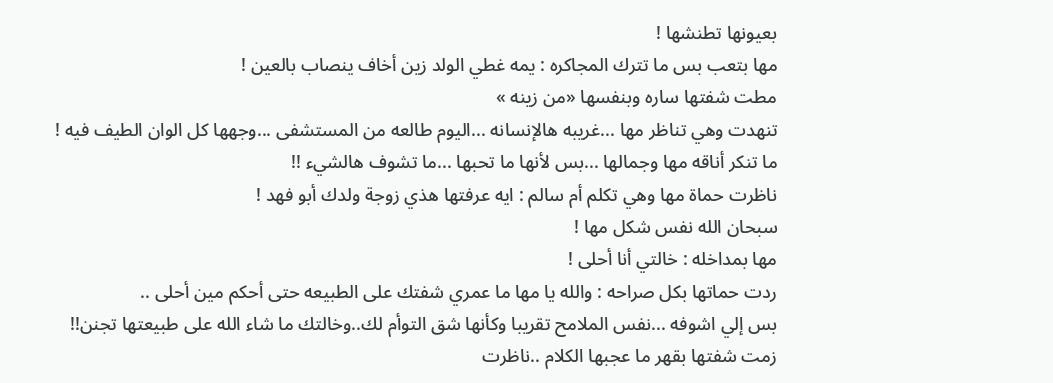بعيونها تطنشها !
مها بتعب بس ما تترك المجاكره : يمه غطي الولد زين أخاف ينصاب بالعين !
مطت شفتها ساره وبنفسها «من زينه »
تنهدت وهي تناظر مها ...غريبه هالإنسانه ...اليوم طالعه من المستشفى ...وجهها كل الوان الطيف فيه !
ما تنكر أناقه مها وجمالها ...بس لأنها ما تحبها ...ما تشوف هالشيء !!
ناظرت حماة مها وهي تكلم أم سالم : ايه عرفتها هذي زوجة ولدك أبو فهد !
سبحان الله نفس شكل مها !
مها بمداخله : خالتي أنا أحلى !
ردت حماتها بكل صراحه : والله يا مها ما عمري شفتك على الطبيعه حتى أحكم مين أحلى ..
بس إلي اشوفه ...نفس الملامح تقريبا وكأنها شق التوأم لك..وخالتك ما شاء الله على طبيعتها تجنن!!
زمت شفتها بقهر ما عجبها الكلام ..ناظرت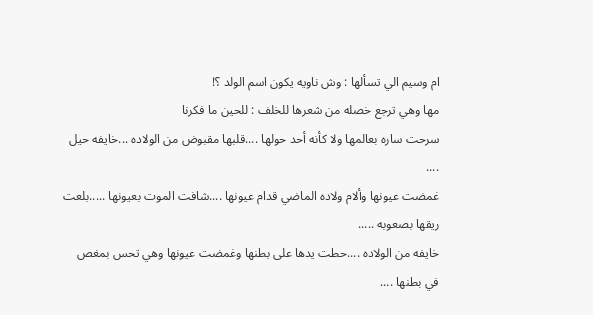ام وسيم الي تسألها : وش ناويه يكون اسم الولد ؟!
مها وهي ترجع خصله من شعرها للخلف : للحين ما فكرنا
سرحت ساره بعالمها ولا كأنه أحد حولها ....قلبها مقبوض من الولاده ...خايفه حيل ....
غمضت عيونها وألام ولاده الماضي قدام عيونها ....شافت الموت بعيونها .....بلعت ريقها بصعوبه .....
خايفه من الولاده ....حطت يدها على بطنها وغمضت عيونها وهي تحس بمغص في بطنها ....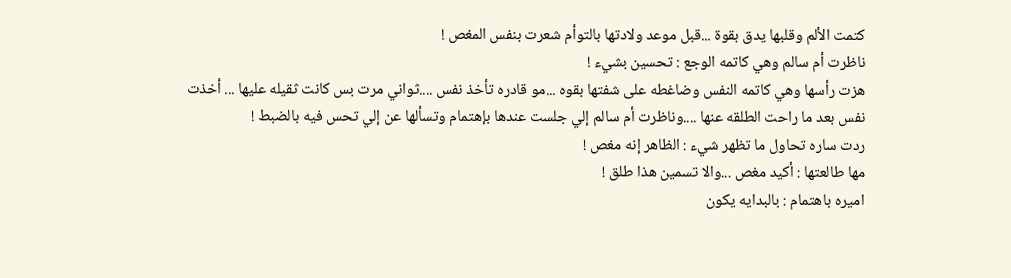كتمت الألم وقلبها يدق بقوة ...قبل موعد ولادتها بالتوأم شعرت بنفس المغص !
ناظرت أم سالم وهي كاتمه الوجع : تحسين بشيء !
هزت رأسها وهي كاتمه النفس وضاغطه على شفتها بقوه ...مو قادره تأخذ نفس ....ثواني مرت بس كانت ثقيله عليها ... أخذت نفس بعد ما راحت الطلقه عنها ....وناظرت أم سالم إلي جلست عندها بإهتمام وتسألها عن إلي تحس فيه بالضبط !
ردت ساره تحاول ما تظهر شيء : الظاهر إنه مغص !
مها طالعتها : أكيد مغص ...والا تسمين هذا طلق !
اميره باهتمام : بالبدايه يكون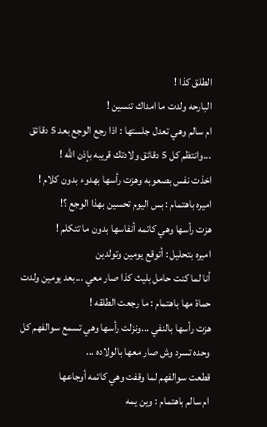الطلق كذا !
البارحه ولدت ما امداك تنسين !
ام سالم وهي تعدل جلستها : اذا رجع الوجع بعد 5 دقائق ...وانتظم كل 5 دقائق ولادتك قريبه بإذن الله !
اخذت نفس بصعوبه وهزت رأسها بهدوء بدون كلام !
اميره باهتمام : بس اليوم تحسين بهذا الوجع ؟!
هزت رأسها وهي كاتمه أنفاسها بدون ما تتكلم !
اميره بتحليل : أتوقع يومين وتولدين
أنا لما كنت حامل بليث كذا صار معي ...بعد يومين ولدت
حماة مها باهتمام : ما رجعت الطلقه !
هزت رأسها بالنفي ...ونزلت رأسها وهي تسمع سوالفهم كل وحده تسرد وش صار معها بالولاده ...
قطعت سوالفهم لما وقفت وهي كاتمه أوجاعها
ام سالم باهتمام : وين يمه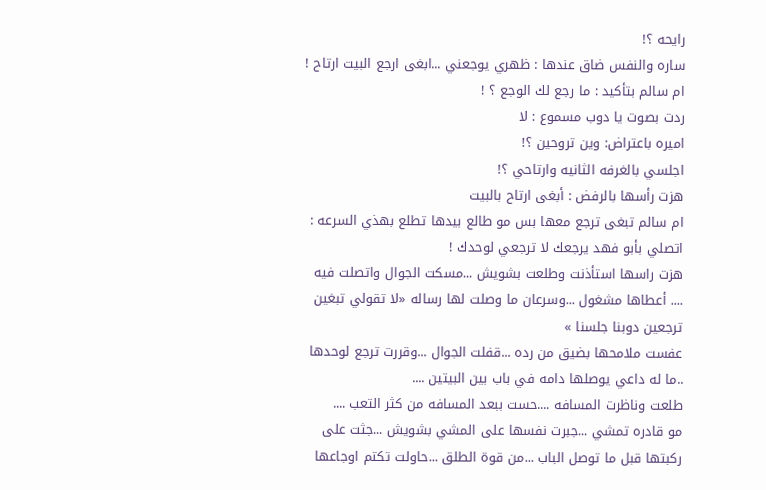رايحه ؟!
ساره والنفس ضاق عندها : ظهري يوجعني ...ابغى ارجع البيت ارتاح !
ام سالم بتأكيد : ما رجع لك الوجع ؟ !
ردت بصوت يا دوب مسموع : لا
اميره باعتراض: وين تروحين ؟!
اجلسي بالغرفه الثانيه وارتاحي ؟!
هزت رأسها بالرفض : أبغى ارتاح بالبيت
ام سالم تبغى ترجع معها بس مو طالع بيدها تطلع بهذي السرعه : اتصلي بأبو فهد يرجعك لا ترجعي لوحدك !
هزت راسها استأذنت وطلعت بشويش ...مسكت الجوال واتصلت فيه .... أعطاها مشغول ...وسرعان ما وصلت لها رساله «لا تقولي تبغين ترجعين دوبنا جلسنا »
عفست ملامحها بضيق من رده ...قفلت الجوال ...وقررت ترجع لوحدها ..ما له داعي يوصلها دامه في باب بين البيتين ....
طلعت وناظرت المسافه ....حست ببعد المسافه من كثر التعب ....
مو قادره تمشي ...جبرت نفسها على المشي بشويش ...جثت على ركبتها قبل ما توصل الباب ...من قوة الطلق ...حاولت تكتم اوجاعها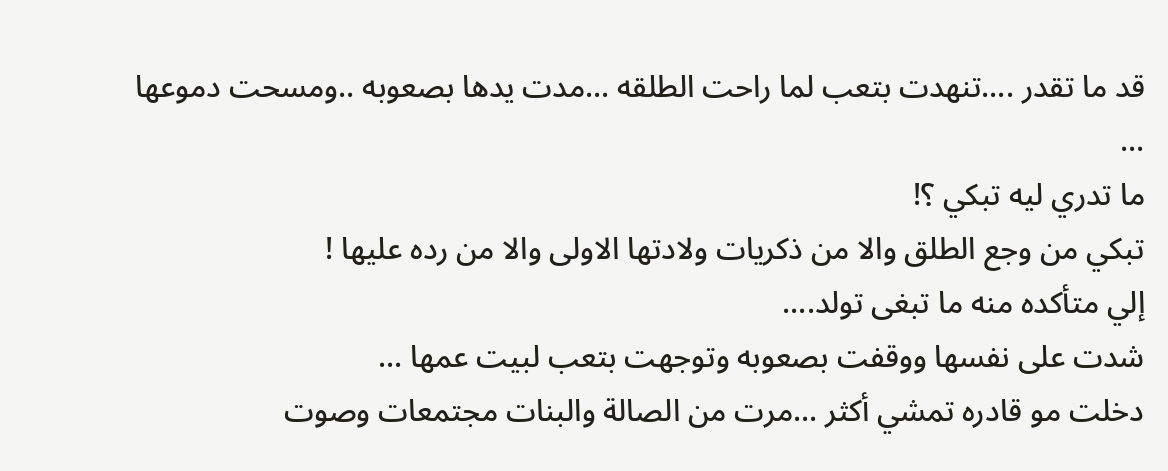قد ما تقدر ....تنهدت بتعب لما راحت الطلقه ...مدت يدها بصعوبه ..ومسحت دموعها ...
ما تدري ليه تبكي ؟!
تبكي من وجع الطلق والا من ذكريات ولادتها الاولى والا من رده عليها !
إلي متأكده منه ما تبغى تولد....
شدت على نفسها ووقفت بصعوبه وتوجهت بتعب لبيت عمها ...
دخلت مو قادره تمشي أكثر ...مرت من الصالة والبنات مجتمعات وصوت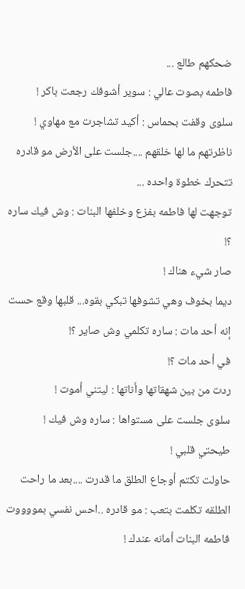ضحكهم طالع ...
فاطمه بصوت عالي : سوير أشوفك رجعت باكر !
سلوى وقفت بحماس : أكيد تشاجرت مع مهاوي !
ناظرتهم ما لها خلقهم ....جلست على الأرض مو قادره تتحرك خطوة واحده ...
توجهت لها فاطمه بفزع وخلفها البنات : وش فيك ساره ؟!
صار شيء هناك !
ديما بخوف وهي تشوفها تبكي بقوه... قلبها وقع حست إنه أحد مات : ساره تكلمي وش صاير ؟!
في أحد مات ؟!
ردت من بين شهقاتها وأناتها : ليتني أموت !
سلوى جلست على مستواها : ساره وش فيك !
طيحتي قلبي !
حاولت تكتم أوجاع الطلق ما قدرت ....بعد ما راحت الطلقه تكلمت بتعب : مو قادره ..احس نفسي بمووووت
فاطمه البنات أمانه عندك !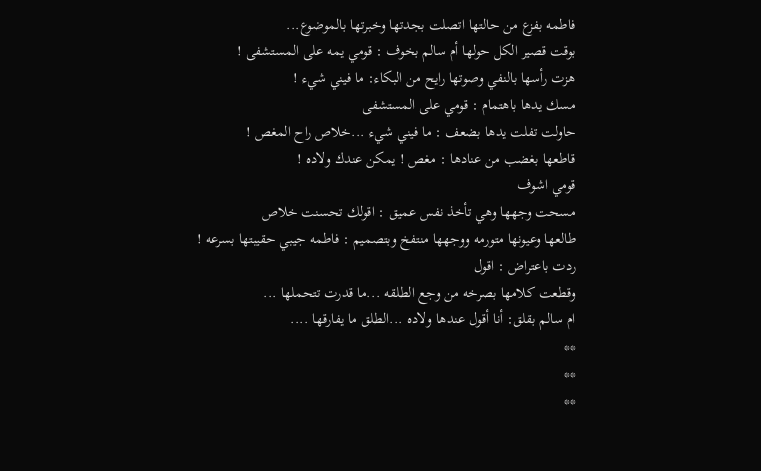فاطمه بفزع من حالتها اتصلت بجدتها وخبرتها بالموضوع...
بوقت قصير الكل حولها أم سالم بخوف : قومي يمه على المستشفى !
هزت رأسها بالنفي وصوتها رايح من البكاء: ما فيني شيء !
مسك يدها باهتمام : قومي على المستشفى
حاولت تفلت يدها بضعف : ما فيني شيء ...خلاص راح المغص !
قاطعها بغضب من عنادها : مغص ! يمكن عندك ولاده !
قومي اشوف
مسحت وجهها وهي تأخذ نفس عميق : اقولك تحسنت خلاص
طالعها وعيونها متورمه ووجهها منتفخ وبتصميم : فاطمه جيبي حقيبتها بسرعه !
ردت باعتراض : اقول
وقطعت كلامها بصرخه من وجع الطلقه ...ما قدرت تتحملها ...
ام سالم بقلق: أنا أقول عندها ولاده ...الطلق ما يفارقها ....
**
**
**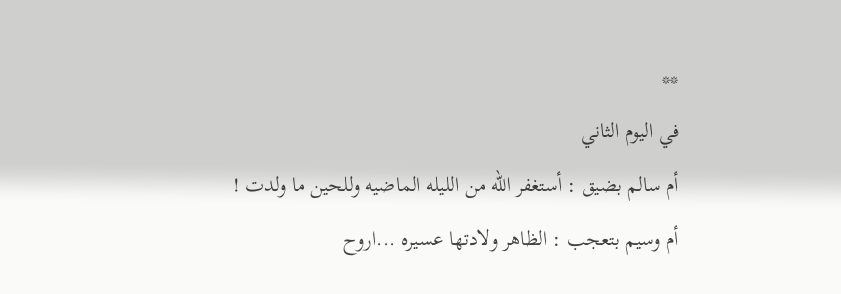**
في اليوم الثاني
أم سالم بضيق : أستغفر الله من الليله الماضيه وللحين ما ولدت !
أم وسيم بتعجب : الظاهر ولادتها عسيره ...اروح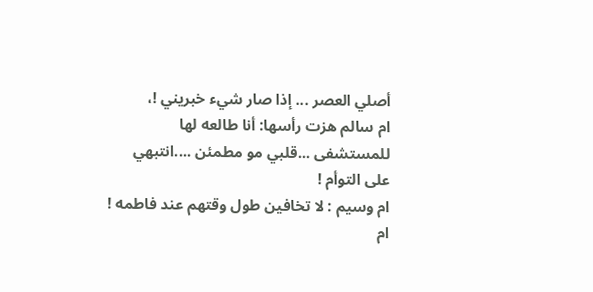أصلي العصر ... إذا صار شيء خبريني !،
ام سالم هزت رأسها: أنا طالعه لها للمستشفى ...قلبي مو مطمئن ....انتبهي على التوأم !
ام وسيم : لا تخافين طول وقتهم عند فاطمه !
ام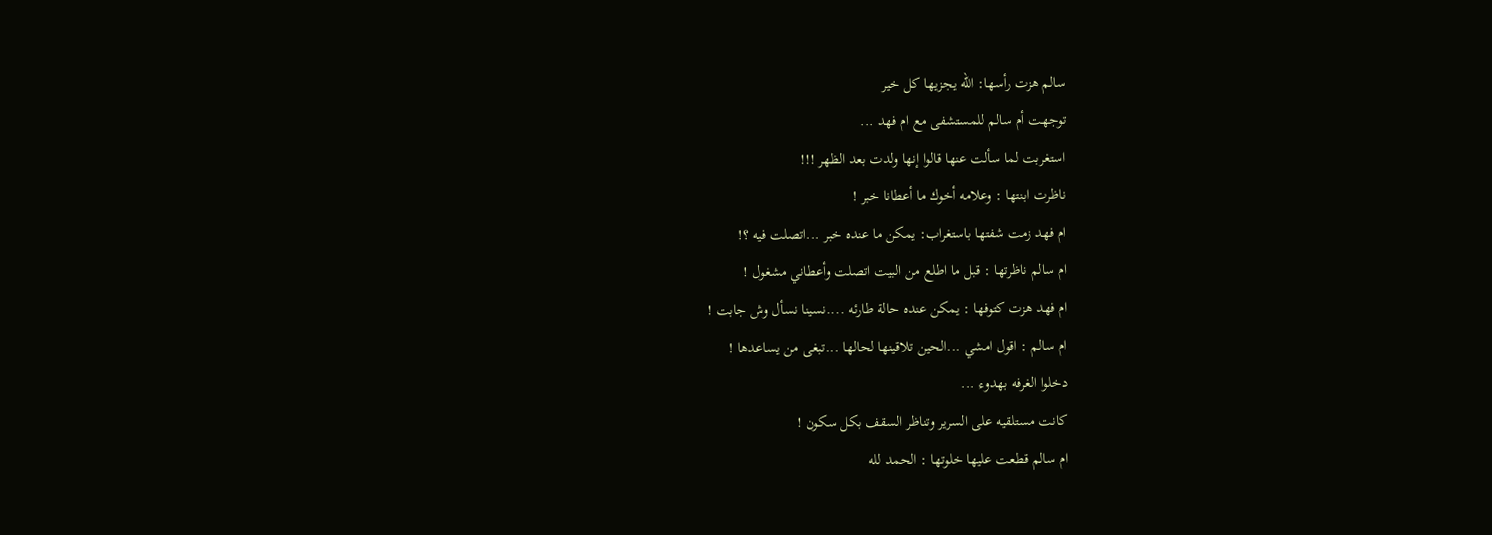سالم هزت رأسها: الله يجزيها كل خير
توجهت أم سالم للمستشفى مع ام فهد ...
استغربت لما سألت عنها قالوا إنها ولدت بعد الظهر !!!
ناظرت ابنتها : وعلامه أخوك ما أعطانا خبر !
ام فهد زمت شفتها باستغراب: يمكن ما عنده خبر ...اتصلت فيه ؟!
ام سالم ناظرتها : قبل ما اطلع من البيت اتصلت وأعطاني مشغول !
ام فهد هزت كتوفها : يمكن عنده حالة طارئه ....نسينا نسأل وش جابت !
ام سالم : اقول امشي ...الحين تلاقينها لحالها ...تبغى من يساعدها !
دخلوا الغرفه بهدوء ...
كانت مستلقيه على السرير وتناظر السقف بكل سكون !
ام سالم قطعت عليها خلوتها : الحمد لله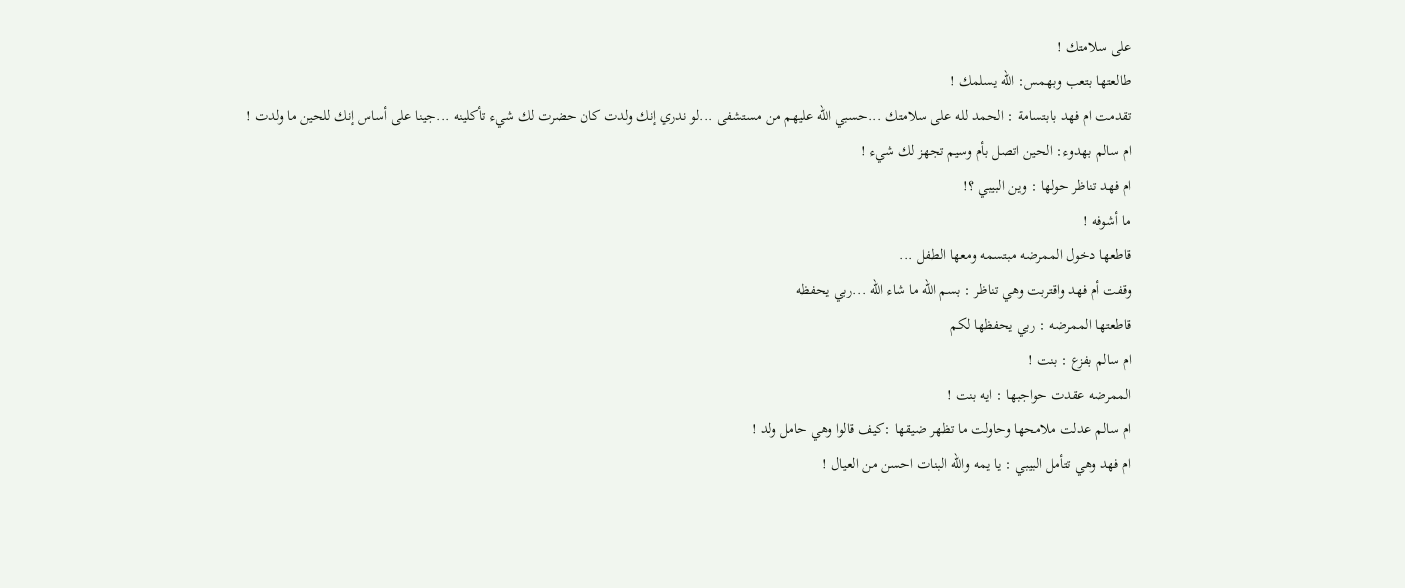على سلامتك !
طالعتها بتعب وبهمس: الله يسلمك !
تقدمت ام فهد بابتسامة : الحمد لله على سلامتك ...حسبي الله عليهم من مستشفى ...لو ندري إنك ولدت كان حضرت لك شيء تأكلينه ...جينا على أساس إنك للحين ما ولدت !
ام سالم بهدوء: الحين اتصل بأم وسيم تجهز لك شيء !
ام فهد تناظر حولها : وين البيبي ؟!
ما أشوفه !
قاطعها دخول الممرضه مبتسمه ومعها الطفل ...
وقفت أم فهد واقتربت وهي تناظر : بسم الله ما شاء الله ...ربي يحفظه
قاطعتها الممرضه : ربي يحفظها لكم
ام سالم بفزع : بنت !
الممرضه عقدت حواجبها : ايه بنت !
ام سالم عدلت ملامحها وحاولت ما تظهر ضيقها :كيف قالوا وهي حامل ولد !
ام فهد وهي تتأمل البيبي : يا يمه والله البنات احسن من العيال !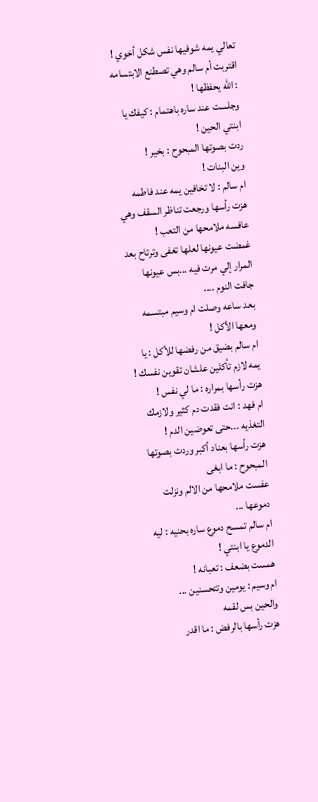تعالي يمه شوفيها نفس شكل أخوي !
اقتربت أم سالم وهي تصطنع الابتسامه : الله يحفظها !
وجلست عند ساره باهتمام : كيفك يا ابنتي الحين !
ردت بصوتها المبحوح : بخير !
وين البنات !
ام سالم : لا تخافين يمه عند فاطمه
هزت رأسها ورجعت تناظر السقف وهي عافسه ملامحها من التعب !
غمضت عيونها لعلها تغفى وترتاح بعد المرار إلي مرت فيه ...بس عيونها جافت النوم ....
بعد ساعه وصلت ام وسيم مبتسمه ومعها الأكل !
ام سالم بضيق من رفضها للأكل : يا يمه لازم تأكلين علشان تقوين نفسك !
هزت رأسها بمراره : ما لي نفس !
ام فهد : انت فقدت دم كثير ولازمك التغذيه ...حتى تعوضين الدم !
هزت رأسها بعناد أكبر وردت بصوتها المبحوح : ما ابغى
عفست ملامحها من الالم ونزلت دموعها ...
ام سالم تمسح دموع ساره بحنيه : ليه الدموع يا ابنتي !
همست بضعف : تعبانه !
ام وسيم : يومين وتتحسنين ...
والحين بس لقمه
هزت رأسها بالرفض : ما اقدر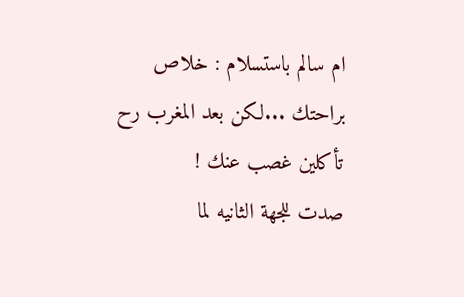ام سالم باستسلام : خلاص براحتك ...لكن بعد المغرب رح تأكلين غصب عنك !
صدت للجهة الثانيه لما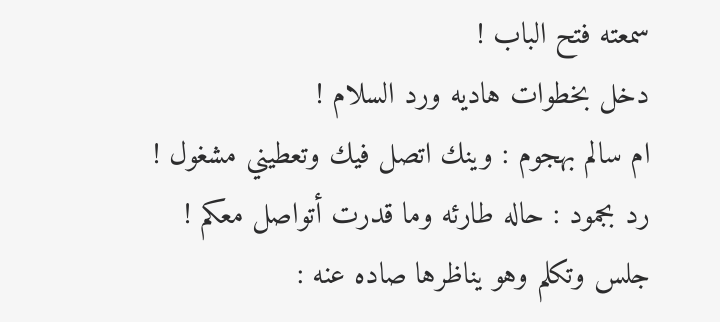سمعته فتح الباب !
دخل بخطوات هاديه ورد السلام !
ام سالم بهجوم : وينك اتصل فيك وتعطيني مشغول !
رد بجمود : حاله طارئه وما قدرت أتواصل معكم !
جلس وتكلم وهو يناظرها صاده عنه :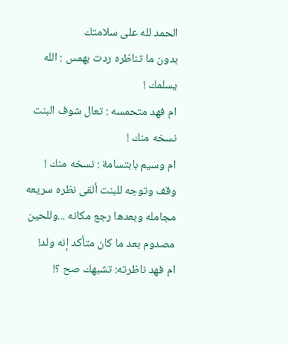الحمد لله على سلامتك
بدون ما تناظره ردت بهمس : الله يسلمك !
ام فهد متحمسه : تعال شوف البنت نسخه منك !
ام وسيم بابتسامة : نسخه منك !
وقف وتوجه للبنت ألقى نظره سريعه مجامله وبعدها رجع مكانه ...وللحين مصدوم بعد ما كان متأكد إنه ولد!
ام فهد ناظرته: تشبهك صح ؟!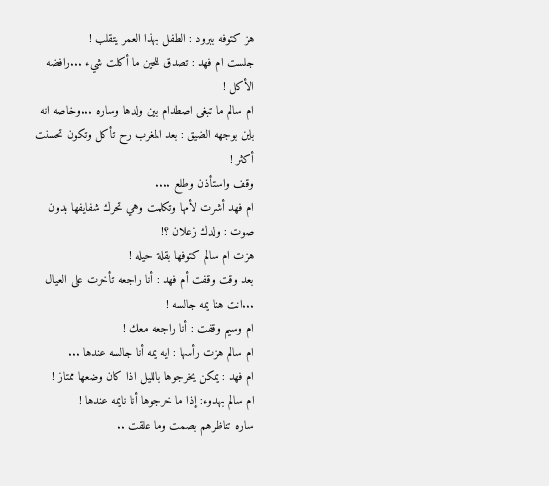هز كتوفه ببرود : الطفل بهذا العمر يتقلب !
جلست ام فهد : تصدق للحين ما أكلت شيء ...رافضه الأكل !
ام سالم ما تبغى اصطدام بين ولدها وساره ...وخاصه انه باين بوجهه الضيق : بعد المغرب رح تأكل وتكون تحسنت أكثر !
وقف واستأذن وطلع ....
ام فهد أشرت لأمها وتكلمت وهي تحرك شفايفها بدون صوت : ولدك زعلان ؟!
هزت ام سالم كتوفها بقلة حيله !
بعد وقت وقفت أم فهد : أنا راجعه تأخرت على العيال ...انت هنا يمه جالسه !
ام وسيم وقفت : أنا راجعه معك !
ام سالم هزت رأسها : ايه يمه أنا جالسه عندها ...
ام فهد : يمكن يخرجوها بالليل اذا كان وضعها ممتاز !
ام سالم بهدوء: إذا ما خرجوها أنا نايمه عندها !
ساره تناظرهم بصمت وما علقت ..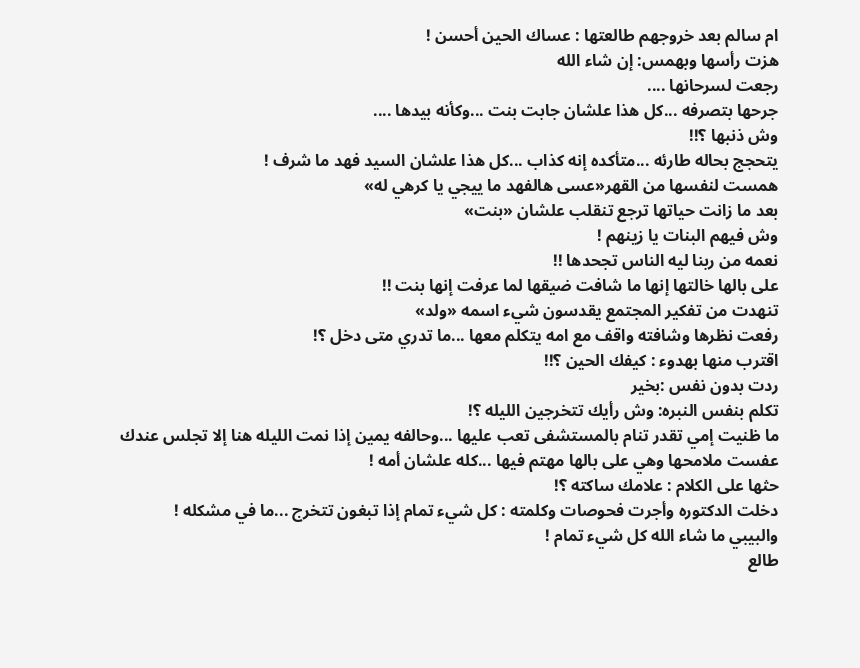ام سالم بعد خروجهم طالعتها : عساك الحين أحسن !
هزت رأسها وبهمس: إن شاء الله
رجعت لسرحانها ....
جرحها بتصرفه ...كل هذا علشان جابت بنت ...وكأنه بيدها ....
وش ذنبها ؟!!
يتحجج بحاله طارئه ...متأكده إنه كذاب ...كل هذا علشان السيد فهد ما شرف !
همست لنفسها من القهر«عسى هالفهد ما ييجي يا كرهي له»
بعد ما زانت حياتها ترجع تنقلب علشان «بنت»
وش فيهم البنات يا زينهم !
نعمه من ربنا ليه الناس تجحدها !!
على بالها خالتها إنها ما شافت ضيقها لما عرفت إنها بنت !!
تنهدت من تفكير المجتمع يقدسون شيء اسمه «ولد»
رفعت نظرها وشافته واقف مع امه يتكلم معها ...ما تدري متى دخل ؟!
اقترب منها بهدوء : كيفك الحين ؟!!
ردت بدون نفس :بخير
تكلم بنفس النبره: وش رأيك تتخرجين الليله ؟!
ما ظنيت إمي تقدر تنام بالمستشفى تعب عليها ...وحالفه يمين إذا نمت الليله هنا إلا تجلس عندك
عفست ملامحها وهي على بالها مهتم فيها ...كله علشان أمه !
حثها على الكلام : علامك ساكته ؟!
دخلت الدكتوره وأجرت فحوصات وكلمته : كل شيء تمام إذا تبغون تتخرج ...ما في مشكله !
والبيبي ما شاء الله كل شيء تمام !
طالع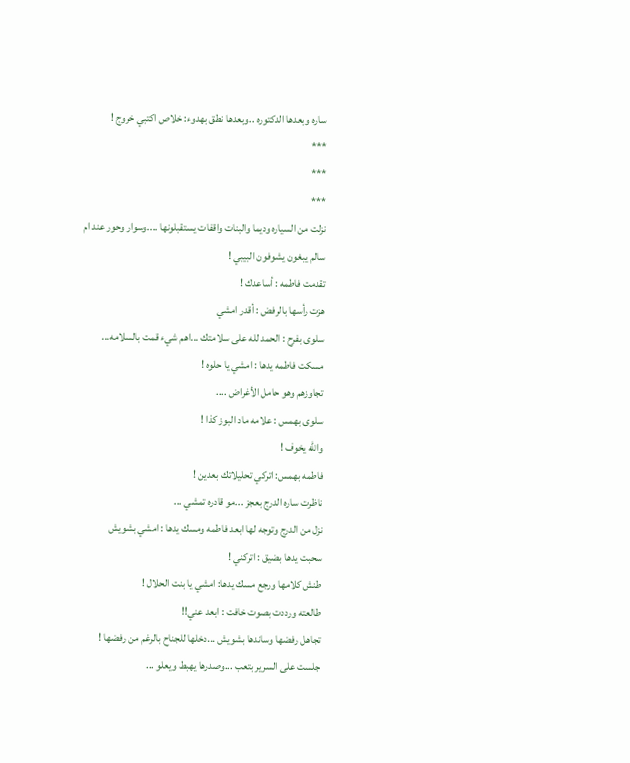ساره وبعدها الدكتوره ..وبعدها نطق بهدوء: خلاص اكتبي خروج !
***
***
***
نزلت من السياره وديما والبنات واقفات يستقبلونها ....وسوار وحور عند ام سالم يبغون يشوفون البيبي !
تقدمت فاطمه : أساعدك !
هزت رأسها بالرفض : أقدر امشي
سلوى بفرح : الحمد لله على سلامتك ...اهم شيء قمت بالسلامه...
مسكت فاطمه يدها : امشي يا حلوه !
تجاوزهم وهو حامل الأغراض ....
سلوى بهمس : علامه ماد البوز كذا !
والله يخوف !
فاطمه بهمس: اتركي تحليلاتك بعدين !
ناظرت ساره الدرج بعجز ...مو قادره تمشي ...
نزل من الدرج وتوجه لها ابعد فاطمه ومسك يدها : امشي بشويش
سحبت يدها بضيق : اتركني !
طنش كلامها ورجع مسك يدها: امشي يا بنت الحلال !
طالعته ورددت بصوت خافت : ابعد عني!!
تجاهل رفضها وساندها بشويش ...دخلها للجناح بالرغم من رفضها !
جلست على السرير بتعب ...وصدرها يهبط ويعلو ...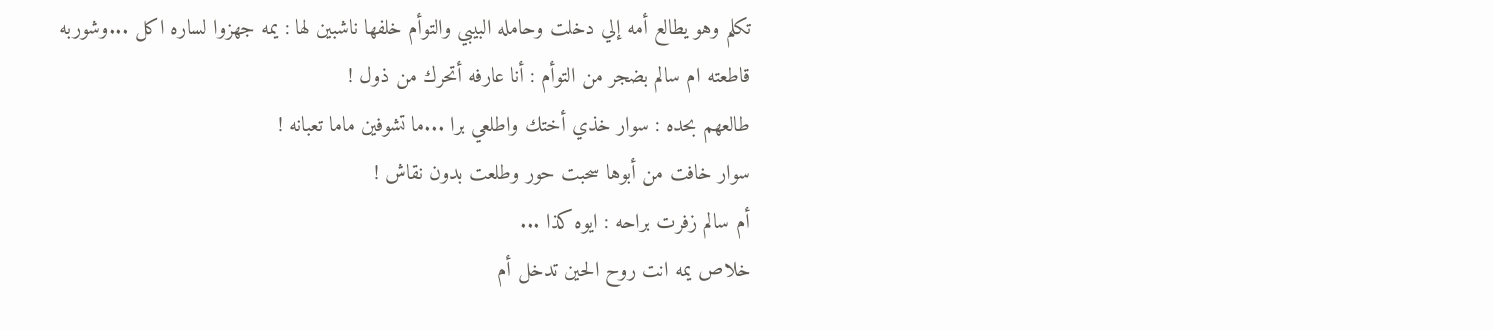تكلم وهو يطالع أمه إلي دخلت وحامله البيبي والتوأم خلفها ناشبين لها : يمه جهزوا لساره اكل ...وشوربه
قاطعته ام سالم بضجر من التوأم : أنا عارفه أتحرك من ذول !
طالعهم بحده : سوار خذي أختك واطلعي برا ...ما تشوفين ماما تعبانه !
سوار خافت من أبوها سحبت حور وطلعت بدون نقاش !
أم سالم زفرت براحه : ايوه كذا ...
خلاص يمه انت روح الحين تدخل أم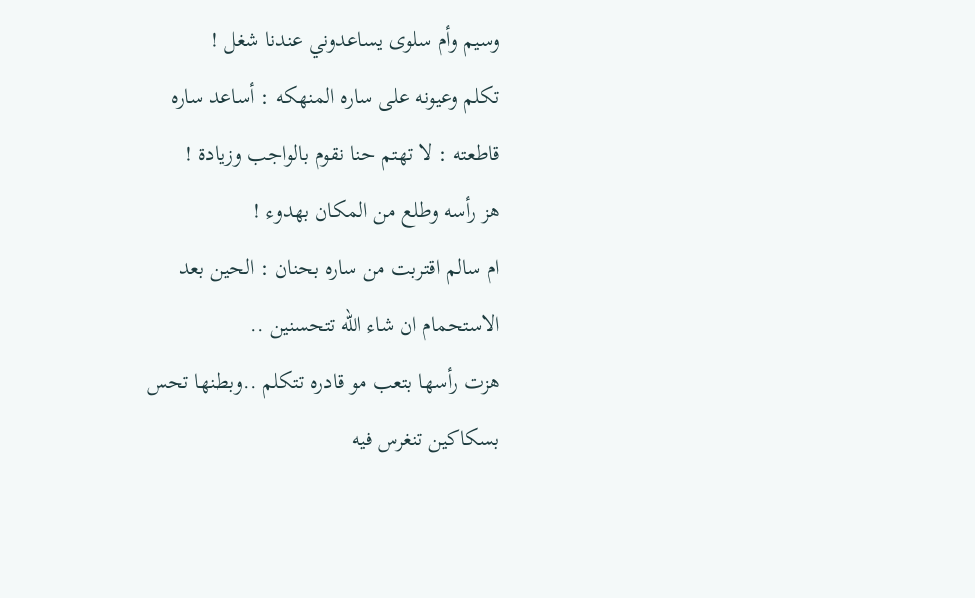وسيم وأم سلوى يساعدوني عندنا شغل !
تكلم وعيونه على ساره المنهكه : أساعد ساره
قاطعته : لا تهتم حنا نقوم بالواجب وزيادة !
هز رأسه وطلع من المكان بهدوء !
ام سالم اقتربت من ساره بحنان : الحين بعد الاستحمام ان شاء الله تتحسنين ..
هزت رأسها بتعب مو قادره تتكلم ..وبطنها تحس بسكاكين تنغرس فيه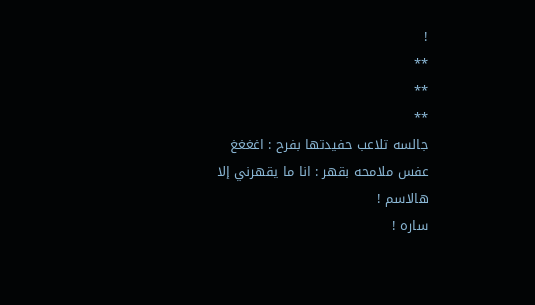!
**
**
**
جالسه تلاعب حفيدتها بفرح : اغغغغ
عفس ملامحه بقهر : انا ما يقهرني إلا هالاسم !
ساره !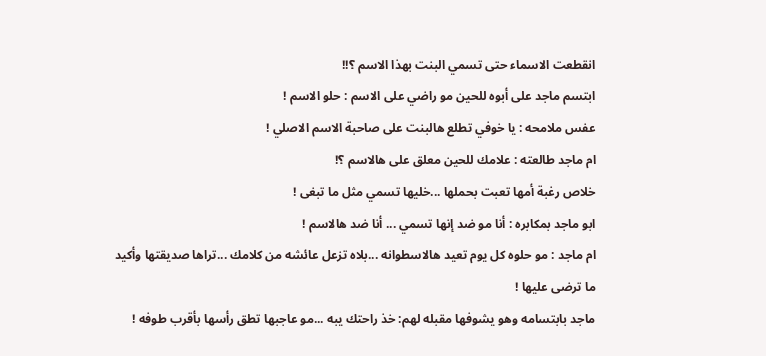انقطعت الاسماء حتى تسمي البنت بهذا الاسم ؟!!
ابتسم ماجد على أبوه للحين مو راضي على الاسم : حلو الاسم !
عفس ملامحه : يا خوفي تطلع هالبنت على صاحبة الاسم الاصلي !
ام ماجد طالعته : علامك للحين معلق على هالاسم ؟!
خلاص رغبة أمها تعبت بحملها ...خليها تسمي مثل ما تبغى !
ابو ماجد بمكابره : أنا مو ضد إنها تسمي ... أنا ضد هالاسم !
ام ماجد : مو حلوه كل يوم تعيد هالاسطوانه ...بلاه تزعل عائشه من كلامك ...تراها صديقتها وأكيد ما ترضى عليها !
ماجد بابتسامه وهو يشوفها مقبله لهم: خذ راحتك يبه ...مو عاجبها تطق رأسها بأقرب طوفه !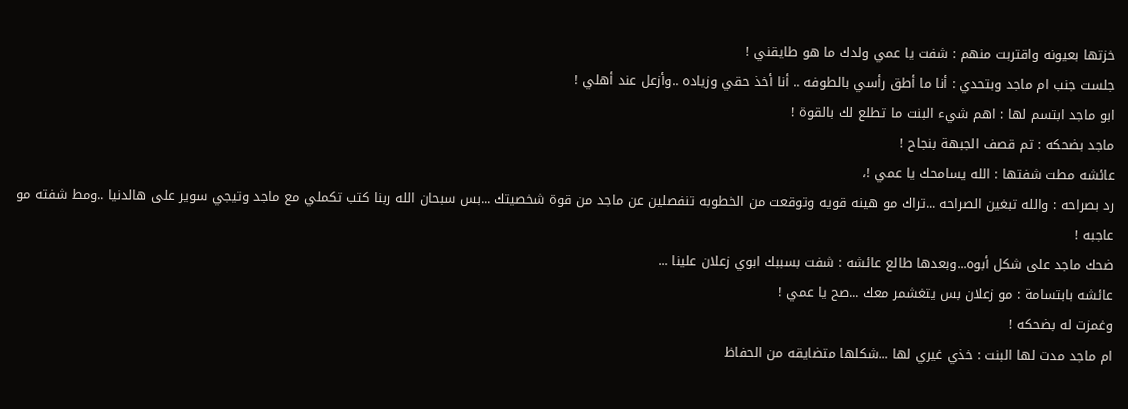خزتها بعيونه واقتربت منهم : شفت يا عمي ولدك ما هو طايقني !
جلست جنب ام ماجد وبتحدي : أنا ما أطق رأسي بالطوفه .. أنا أخذ حقي وزياده ..وأزعل عند أهلي !
ابو ماجد ابتسم لها : اهم شيء البنت ما تطلع لك بالقوة !
ماجد بضحكه : تم قصف الجبهة بنجاح !
عائشه مطت شفتها : الله يسامحك يا عمي !،
رد بصراحه : والله تبغين الصراحه ...تراك مو هينه قويه وتوقعت من الخطوبه تنفصلين عن ماجد من قوة شخصيتك ...بس سبحان الله ربنا كتب تكملي مع ماجد وتيجي سوير على هالدنيا ..ومط شفته مو عاجبه !
ضحك ماجد على شكل أبوه...وبعدها طالع عائشه : شفت بسببك ابوي زعلان علينا ...
عائشه بابتسامة : مو زعلان بس يتغشمر معك ...صح يا عمي !
وغمزت له بضحكه !
ام ماجد مدت لها البنت : خذي غيري لها ...شكلها متضايقه من الحفاظ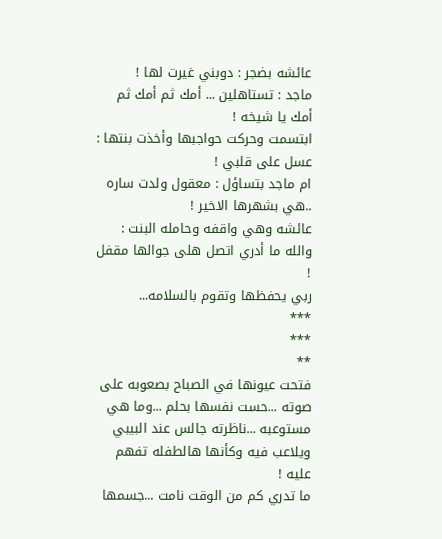عائشه بضجر : دوبني غيرت لها !
ماجد : تستاهلين ... أمك ثم أمك ثم أمك يا شيخه !
ابتسمت وحركت حواجبها وأخذت بنتها : عسل على قلبي !
ام ماجد بتساؤل : معقول ولدت ساره ..هي بشهرها الاخير !
عائشه وهي واقفه وحامله البنت : والله ما أدري اتصل هلى جوالها مقفل !
ربي يحفظها وتقوم بالسلامه...
***
***
**
فتحت عيونها في الصباح بصعوبه على صوته ...حست نفسها بحلم ...وما هي مستوعبه ...ناظرته جالس عند البيبي ويلاعب فيه وكأنها هالطفله تفهم عليه !
ما تدري كم من الوقت نامت ...جسمها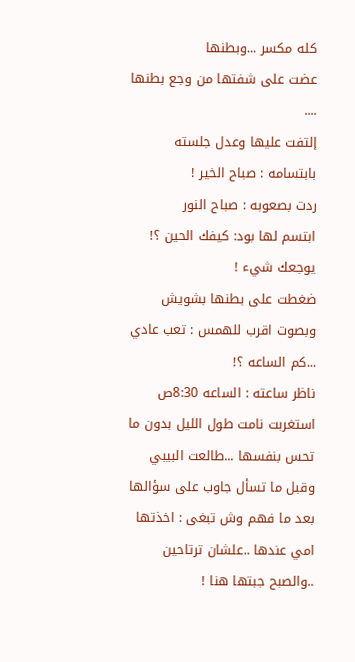كله مكسر ...وبطنها
عضت على شفتها من وجع بطنها ....
إلتفت عليها وعدل جلسته بابتسامه : صباح الخير !
ردت بصعوبه : صباح النور
ابتسم لها بود: كيفك الحين ؟!
يوجعك شيء !
ضغطت على بطنها بشويش وبصوت اقرب للهمس : تعب عادي ...كم الساعه ؟!
ناظر ساعته : الساعه 8:30ص
استغربت نامت طول الليل بدون ما تحس بنفسها ...طالعت البيبي
وقبل ما تسأل جاوب على سؤالها بعد ما فهم وش تبغى : اخذتها امي عندها ..علشان ترتاحين ..والصبح جبتها هنا !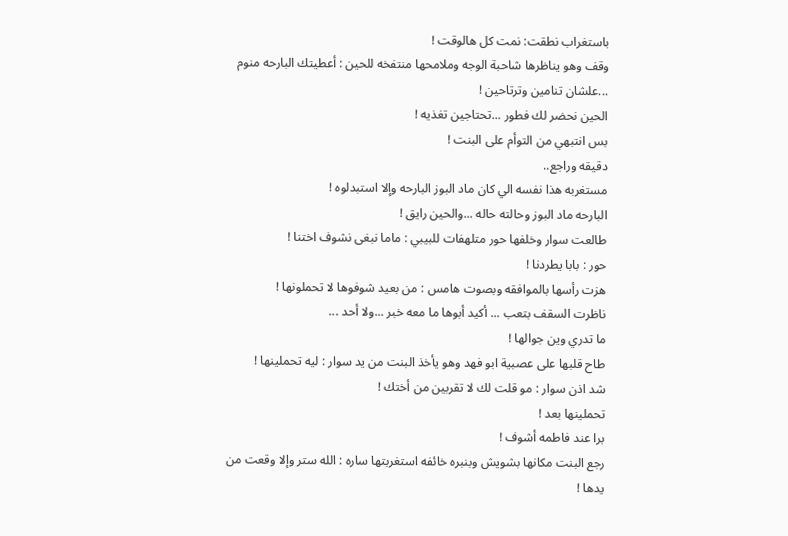باستغراب نطقت: نمت كل هالوقت !
وقف وهو يناظرها شاحبة الوجه وملامحها منتفخه للحين : أعطيتك البارحه منوم ...علشان تنامين وترتاحين !
الحين نحضر لك فطور ...تحتاجين تغذيه !
بس انتبهي من التوأم على البنت !
دقيقه وراجع..
مستغربه هذا نفسه الي كان ماد البوز البارحه وإلا استبدلوه !
البارحه ماد البوز وحالته حاله ...والحين رايق !
طالعت سوار وخلفها حور متلهفات للبيبي : ماما نبغى نشوف اختنا !
حور : بابا يطردنا !
هزت رأسها بالموافقه وبصوت هامس : من بعيد شوفوها لا تحملونها !
ناظرت السقف بتعب ... أكيد أبوها ما معه خبر ...ولا أحد ...
ما تدري وين جوالها !
طاح قلبها على عصبية ابو فهد وهو يأخذ البنت من يد سوار : ليه تحملينها !
شد اذن سوار : مو قلت لك لا تقربين من أختك !
تحملينها بعد !
برا عند فاطمه أشوف !
رجع البنت مكانها بشويش وبنبره خائفه استغربتها ساره : الله ستر وإلا وقعت من يدها !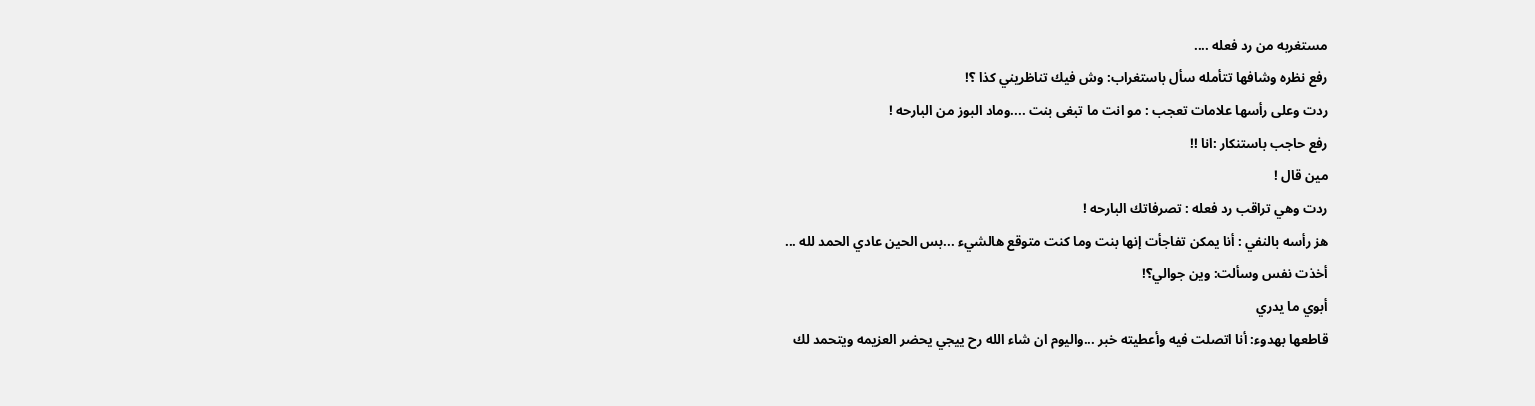مستغربه من رد فعله ....
رفع نظره وشافها تتأمله سأل باستغراب: وش فيك تناظريني كذا ؟!
ردت وعلى رأسها علامات تعجب : مو انت ما تبغى بنت ....وماد البوز من البارحه !
رفع حاجب باستنكار :انا !!
مين قال !
ردت وهي تراقب رد فعله : تصرفاتك البارحه !
هز رأسه بالنفي : أنا يمكن تفاجأت إنها بنت وما كنت متوقع هالشيء ...بس الحين عادي الحمد لله ...
أخذت نفس وسألت: وين جوالي؟!
أبوي ما يدري
قاطعها بهدوء: أنا اتصلت فيه وأعطيته خبر ...واليوم ان شاء الله رح ييجي يحضر العزيمه ويتحمد لك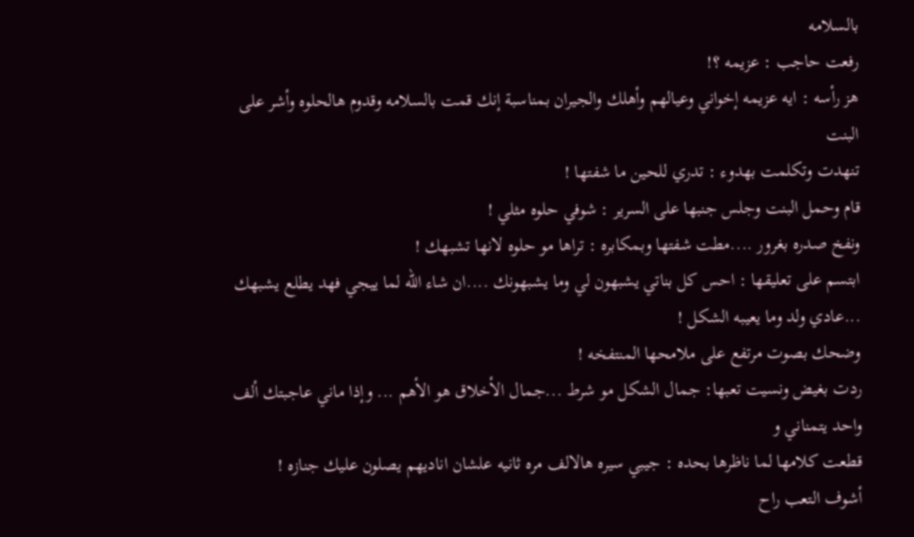بالسلامه
رفعت حاجب : عزيمه ؟!
هز رأسه : ايه عزيمه إخواني وعيالهم وأهلك والجيران بمناسبة إنك قمت بالسلامه وقدوم هالحلوه وأشر على البنت
تنهدت وتكلمت بهدوء : تدري للحين ما شفتها !
قام وحمل البنت وجلس جنبها على السرير : شوفي حلوه مثلي !
ونفخ صدره بغرور ....مطت شفتها وبمكابره : تراها مو حلوه لانها تشبهك !
ابتسم على تعليقها : احس كل بناتي يشبهون لي وما يشبهونك ....ان شاء الله لما ييجي فهد يطلع يشبهك ...عادي ولد وما يعيبه الشكل !
وضحك بصوت مرتفع على ملامحها المنتفخه !
ردت بغيض ونسيت تعبها: جمال الشكل مو شرط ...جمال الأخلاق هو الأهم ... وإذا ماني عاجبتك ألف واحد يتمناني و
قطعت كلامها لما ناظرها بحده : جيبي سيره هالالف مره ثانيه علشان اناديهم يصلون عليك جنازه !
أشوف التعب راح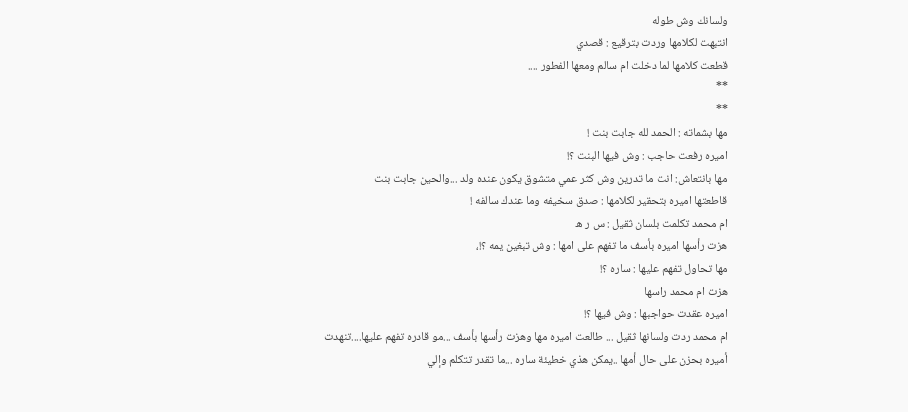ولسانك وش طوله
انتبهت لكلامها وردت بترقيع : قصدي
قطعت كلامها لما دخلت ام سالم ومعها الفطور ....
**
**
مها بشماته : الحمد لله جابت بنت !
اميره رفعت حاجب : وش فيها البنت ؟!
مها بانتعاش: انت ما تدرين وش كثر عمي متشوق يكون عنده ولد ...والحين جابت بنت
قاطعتها اميره بتحقير لكلامها : صدق سخيفه وما عندك سالفه !
ام محمد تكلمت بلسان ثقيل : س ر ه
هزت رأسها اميره بأسف ما تفهم على امها : وش تبغين يمه ؟!،
مها تحاول تفهم عليها : ساره ؟!
هزت ام محمد راسها
اميره عقدت حواجبها : وش فيها ؟!
ام محمد ردت ولسانها ثقيل ... طالعت اميره مها وهزت رأسها بأسف ...مو قادره تفهم عليها....تنهدت أميره بحزن على حال أمها ..يمكن هذي خطيئة ساره ...ما تقدر تتكلم وإلي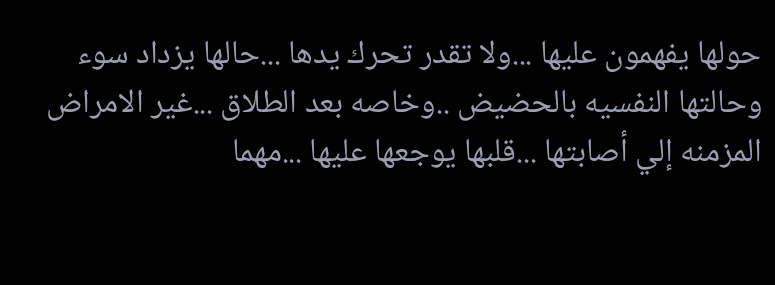حولها يفهمون عليها ...ولا تقدر تحرك يدها ...حالها يزداد سوء وحالتها النفسيه بالحضيض ..وخاصه بعد الطلاق ...غير الامراض المزمنه إلي أصابتها ...قلبها يوجعها عليها ...مهما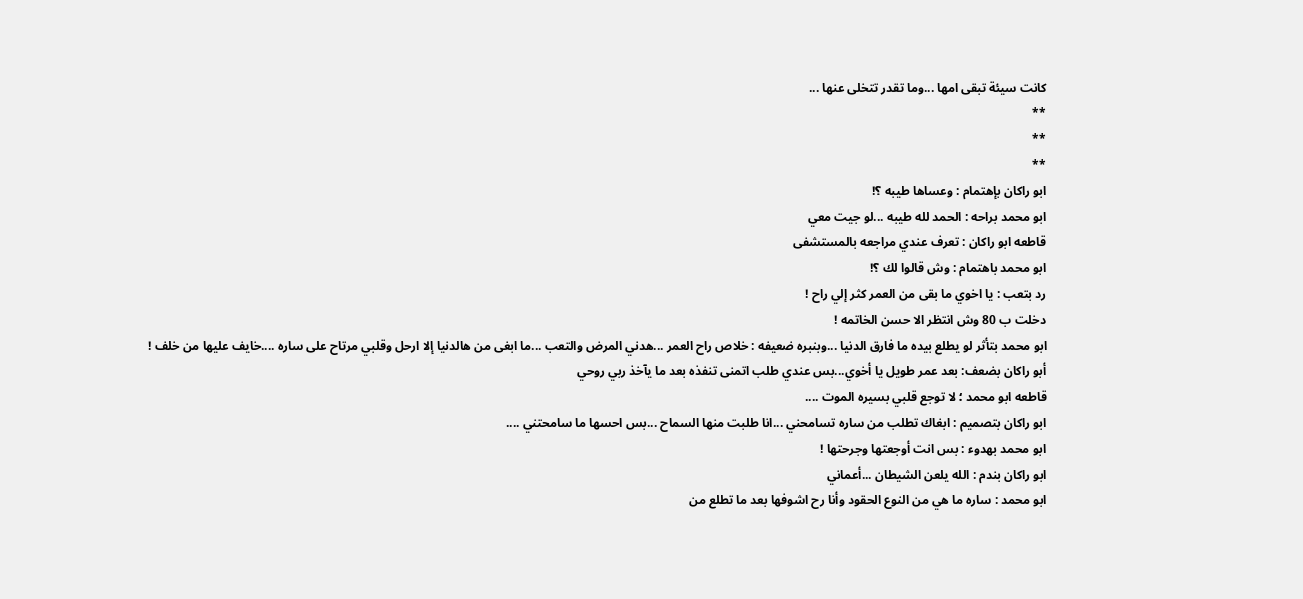كانت سيئة تبقى امها ...وما تقدر تتخلى عنها ...
**
**
**
ابو راكان بإهتمام : وعساها طيبه ؟!
ابو محمد براحه : الحمد لله طيبه ...لو جيت معي
قاطعه ابو راكان : تعرف عندي مراجعه بالمستشفى
ابو محمد باهتمام : وش قالوا لك ؟!
رد بتعب : يا اخوي ما بقى من العمر كثر إلي راح !
دخلت ب 80 وش انتظر الا حسن الخاتمه !
ابو محمد بتأثر لو يطلع بيده ما فارق الدنيا ...وبنبره ضعيفه : خلاص راح العمر ...هدني المرض والتعب ...ما ابغى من هالدنيا إلا ارحل وقلبي مرتاح على ساره ....خايف عليها من خلف !
أبو راكان بضعف: بعد عمر طويل يا أخوي...بس عندي طلب اتمنى تنفذه بعد ما يآخذ ربي روحي
قاطعه ابو محمد ؛ لا توجع قلبي بسيره الموت ....
ابو راكان بتصميم : ابغاك تطلب من ساره تسامحني ...انا طلبت منها السماح ...بس احسها ما سامحتني ....
ابو محمد بهدوء : بس انت أوجعتها وجرحتها !
ابو راكان بندم : الله يلعن الشيطان ...أعماني
ابو محمد : ساره ما هي من النوع الحقود وأنا رح اشوفها بعد ما تطلع من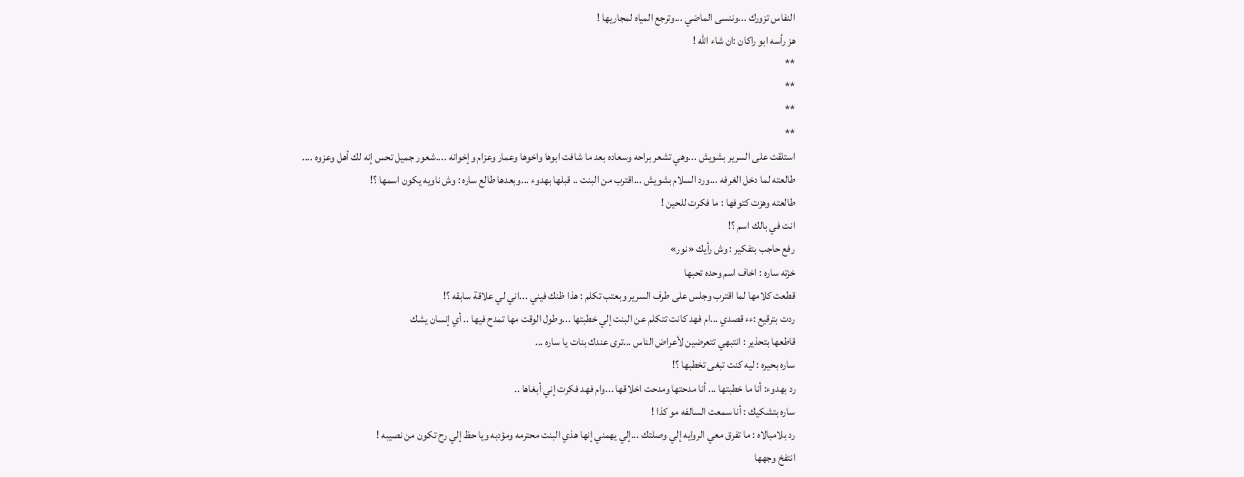النفاس تزورك ...وننسى الماضي ...وترجع المياه لمجاريها !
هز رأسه ابو راكان :ان شاء الله !
**
**
**
**
استلقت على السرير بشويش ...وهي تشعر براحه وسعاده بعد ما شافت ابوها واخوها وعمار وعزام وإخوانه ....شعور جميل تحس إنه لك أهل وعزوه ....
طالعته لما دخل الغرفه ...ورد السلام بشويش ...اقترب من البنت .. قبلها بهدوء ...وبعدها طالع ساره : وش ناويه يكون اسمها ؟!
طالعته وهزت كتوفها : ما فكرت للحين !
انت في بالك اسم ؟!
رفع حاجب بتفكير : وش رأيك «نور»
خزته ساره : اخاف اسم وحده تحبها
قطعت كلامها لما اقترب وجلس على طرف السرير وبعتب تكلم : هذا ظنك فيني ...اني لي علاقة سابقه ؟!
ردت بترقيع :ءء قصدي ...ام فهد كانت تتكلم عن البنت إلي خطبتها ...وطول الوقت مها تمدح فيها .. أي إنسان يشك
قاطعها بتحذير : انتبهي تتعرضين لأعراض الناس ...ترى عندك بنات يا ساره ...
ساره بحيره : ليه كنت تبغى تخطبها ؟!
رد بهدوء: أنا ما خطبتها ... أنا مدحتها ومدحت اخلاقها ...وام فهد فكرت إني أبغاها ..
ساره بتشكيك : أنا سمعت السالفه مو كذا !
رد بلامبالاه : ما تفرق معي الروايه إلي وصلتك ...إلي يهمني إنها هذي البنت محترمه ومؤدبه ويا حظ إلي رح تكون من نصيبه !
انتفخ وجهها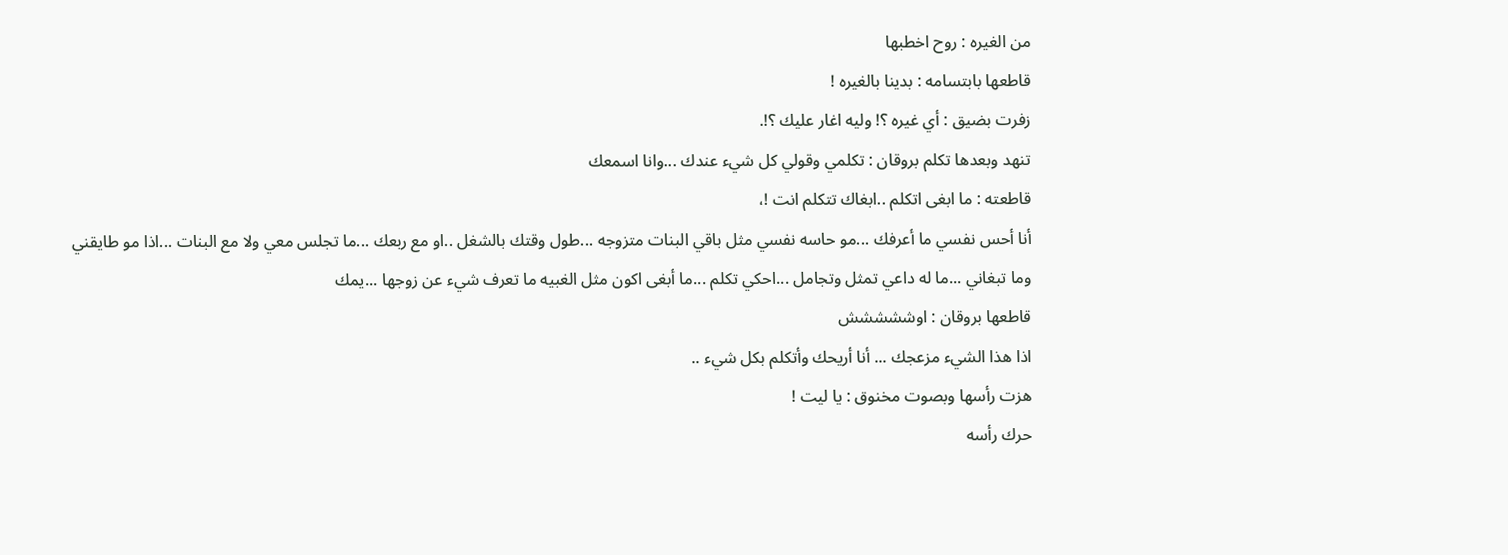من الغيره : روح اخطبها
قاطعها بابتسامه : بدينا بالغيره !
زفرت بضيق : أي غيره ؟! وليه اغار عليك ؟!.
تنهد وبعدها تكلم بروقان : تكلمي وقولي كل شيء عندك ...وانا اسمعك
قاطعته : ما ابغى اتكلم ..ابغاك تتكلم انت !،
أنا أحس نفسي ما أعرفك ...مو حاسه نفسي مثل باقي البنات متزوجه ...طول وقتك بالشغل ..او مع ربعك ...ما تجلس معي ولا مع البنات ...اذا مو طايقني وما تبغاني ...ما له داعي تمثل وتجامل ...احكي تكلم ...ما أبغى اكون مثل الغبيه ما تعرف شيء عن زوجها ...يمك
قاطعها بروقان : اوششششش
اذا هذا الشيء مزعجك ... أنا أريحك وأتكلم بكل شيء ..
هزت رأسها وبصوت مخنوق : يا ليت !
حرك رأسه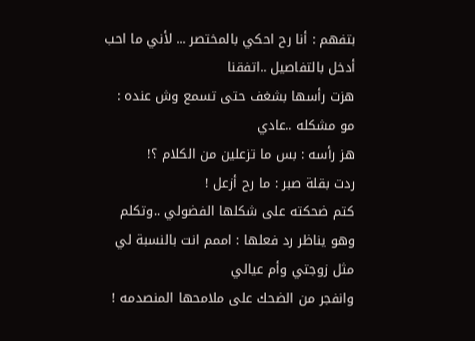بتفهم : أنا رح احكي بالمختصر ... لأني ما احب أدخل بالتفاصيل ..اتفقنا
هزت رأسها بشغف حتى تسمع وش عنده : مو مشكله ..عادي
هز رأسه : بس ما تزعلين من الكلام ؟!
ردت بقلة صبر : ما رح أزعل !
كتم ضحكته على شكلها الفضولي ..وتكلم وهو يناظر رد فعلها : اممم انت بالنسبة لي مثل زوجتي وأم عيالي
وانفجر من الضحك على ملامحها المنصدمه !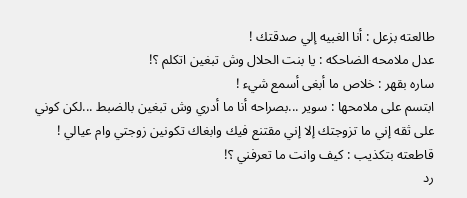طالعته بزعل : أنا الغبيه إلي صدقتك !
عدل ملامحه الضاحكه : يا بنت الحلال وش تبغين اتكلم ؟!
ساره بقهر : خلاص ما أبغى أسمع شيء !
ابتسم على ملامحها : سوير ...بصراحه أنا ما أدري وش تبغين بالضبط ...لكن كوني على ثقه إني ما تزوجتك إلا إني مقتنع فيك وابغاك تكونين زوجتي وام عيالي !
قاطعته بتكذيب : كيف وانت ما تعرفني ؟!
رد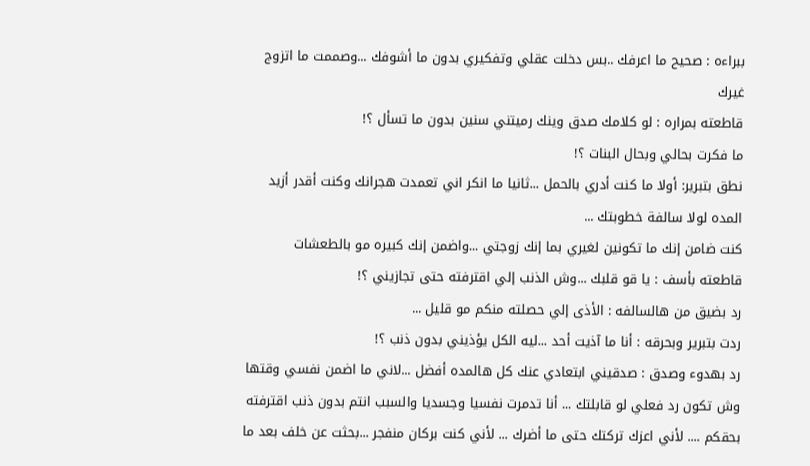ببراءه : صحيح ما اعرفك ..بس دخلت عقلي وتفكيري بدون ما أشوفك ...وصممت ما اتزوج غيرك
قاطعته بمراره : لو كلامك صدق وينك رميتني سنين بدون ما تسأل ؟!
ما فكرت بحالي وبحال البنات ؟!
نطق بتبرير: أولا ما كنت أدري بالحمل ...ثانيا ما انكر اني تعمدت هجرانك وكنت أقدر أزيد المده لولا سالفة خطوبتك ...
كنت ضامن إنك ما تكونين لغيري بما إنك زوجتي ...واضمن إنك كبيره مو بالطعشات
قاطعته بأسف : يا قو قلبك ...وش الذنب إلي اقترفته حتى تجازيني ؟!
رد بضيق من هالسالفه : الأذى إلي حصلته منكم مو قليل ...
ردت بتبرير وبحرقه : أنا ما آذيت أحد ...ليه الكل يؤذيني بدون ذنب ؟!
رد بهدوء وصدق : صدقيني ابتعادي عنك كل هالمده أفضل ...لاني ما اضمن نفسي وقتها وش تكون رد فعلي لو قابلتك ... أنا تدمرت نفسيا وجسديا والسبب انتم بدون ذنب اقترفته بحقكم .... لأني اعزك تركتك حتى ما أضرك ... لأني كنت بركان منفجر ...بحثت عن خلف بعد ما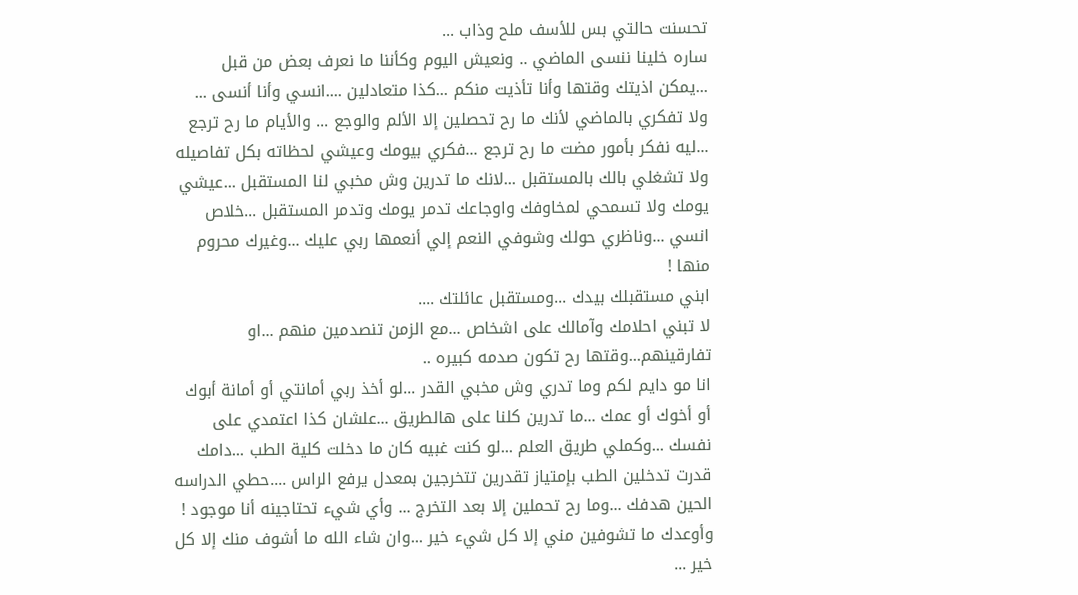تحسنت حالتي بس للأسف ملح وذاب ...
ساره خلينا ننسى الماضي .. ونعيش اليوم وكأننا ما نعرف بعض من قبل ...يمكن اذيتك وقتها وأنا تأذيت منكم ...كذا متعادلين ....انسي وأنا أنسى ...
ولا تفكري بالماضي لأنك ما رح تحصلين إلا الألم والوجع ... والأيام ما رح ترجع ...ليه نفكر بأمور مضت ما رح ترجع ...فكري بيومك وعيشي لحظاته بكل تفاصيله ولا تشغلي بالك بالمستقبل ...لانك ما تدرين وش مخبي لنا المستقبل ...عيشي يومك ولا تسمحي لمخاوفك واوجاعك تدمر يومك وتدمر المستقبل ...خلاص انسي ...وناظري حولك وشوفي النعم إلي أنعمها ربي عليك ...وغيرك محروم منها !
ابني مستقبلك بيدك ...ومستقبل عائلتك ....
لا تبني احلامك وآمالك على اشخاص ...مع الزمن تنصدمين منهم ...او تفارقينهم...وقتها رح تكون صدمه كبيره ..
انا مو دايم لكم وما تدري وش مخبي القدر ...لو أخذ ربي أمانتي أو أمانة أبوك أو أخوك أو عمك ...ما تدرين كلنا على هالطريق ...علشان كذا اعتمدي على نفسك ...وكملي طريق العلم ...لو كنت غبيه كان ما دخلت كلية الطب ...دامك قدرت تدخلين الطب بإمتياز تقدرين تتخرجين بمعدل يرفع الراس ....حطي الدراسه الحين هدفك ...وما رح تحملين إلا بعد التخرج ... وأي شيء تحتاجينه أنا موجود !
وأوعدك ما تشوفين مني إلا كل شيء خير ...وان شاء الله ما أشوف منك إلا كل خير ...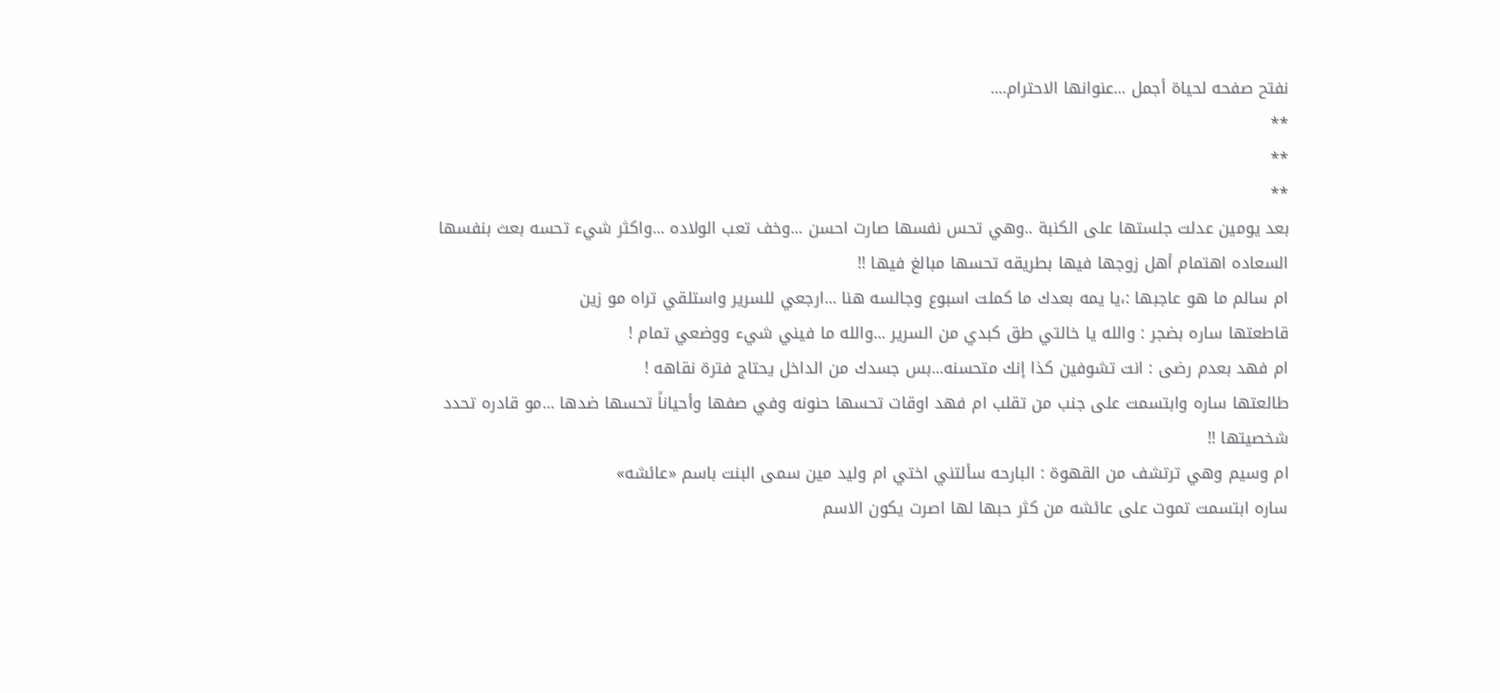نفتح صفحه لحياة أجمل ...عنوانها الاحترام....
**
**
**
بعد يومين عدلت جلستها على الكنبة ..وهي تحس نفسها صارت احسن ...وخف تعب الولاده ...واكثر شيء تحسه بعث بنفسها السعاده اهتمام أهل زوجها فيها بطريقه تحسها مبالغ فيها !!
ام سالم ما هو عاجبها :،يا يمه بعدك ما كملت اسبوع وجالسه هنا ...ارجعي للسرير واستلقي تراه مو زين
قاطعتها ساره بضجر : والله يا خالتي طق كبدي من السرير ...والله ما فيني شيء ووضعي تمام !
ام فهد بعدم رضى : انت تشوفين كذا إنك متحسنه...بس جسدك من الداخل يحتاج فترة نقاهه !
طالعتها ساره وابتسمت على جنب من تقلب ام فهد اوقات تحسها حنونه وفي صفها وأحياناً تحسها ضدها ...مو قادره تحدد شخصيتها !!
ام وسيم وهي ترتشف من القهوة : البارحه سألتني اختي ام وليد مين سمى البنت باسم «عائشه»
ساره ابتسمت تموت على عائشه من كثر حبها لها اصرت يكون الاسم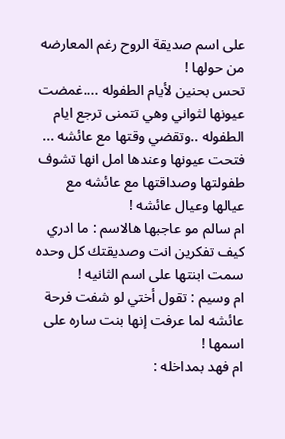على اسم صديقة الروح رغم المعارضه من حولها !
تحس بحنين لأيام الطفوله ....غمضت عيونها لثواني وهي تتمنى ترجع ايام الطفوله ..وتقضي وقتها مع عائشه ...
فتحت عيونها وعندها امل انها تشوف طفولتها وصداقتها مع عائشه مع عيالها وعيال عائشه !
ام سالم مو عاجبها هالاسم : ما ادري كيف تفكرين انت وصديقتك كل وحده سمت ابنتها على اسم الثانيه !
ام وسيم : تقول أختي لو شفت فرحة عائشه لما عرفت إنها بنت ساره على اسمها !
ام فهد بمداخله :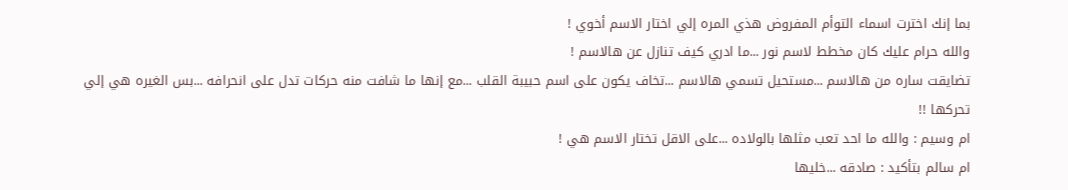بما إنك اخترت اسماء التوأم المفروض هذي المره إلي اختار الاسم أخوي !
والله حرام عليك كان مخطط لاسم نور ...ما ادري كيف تنازل عن هالاسم !
تضايقت ساره من هالاسم ...مستحيل تسمي هالاسم ...تخاف يكون على اسم حبيبة القلب ...مع إنها ما شافت منه حركات تدل على انحرافه ...بس الغيره هي إلي تحركها !!
ام وسيم : والله ما احد تعب مثلها بالولاده ...على الاقل تختار الاسم هي !
ام سالم بتأكيد : صادقه ...خليها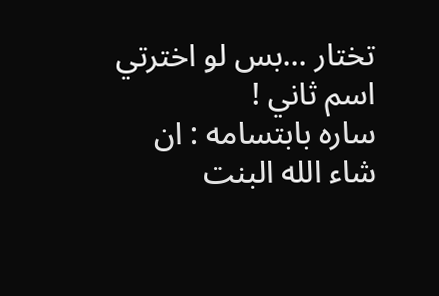تختار ...بس لو اخترتي اسم ثاني !
ساره بابتسامه : ان شاء الله البنت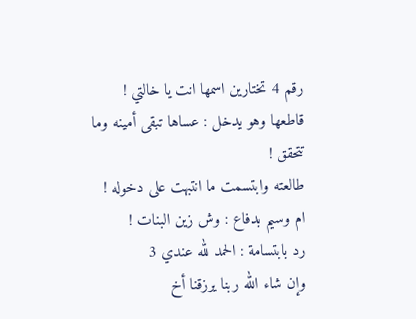رقم 4 تختارين اسمها انت يا خالتي !
قاطعها وهو يدخل : عساها تبقى أمينه وما تتحقق !
طالعته وابتسمت ما انتبهت على دخوله !
ام وسيم بدفاع : وش زين البنات !
رد بابتسامة : الحمد لله عندي 3
وإن شاء الله ربنا يرزقنا أخ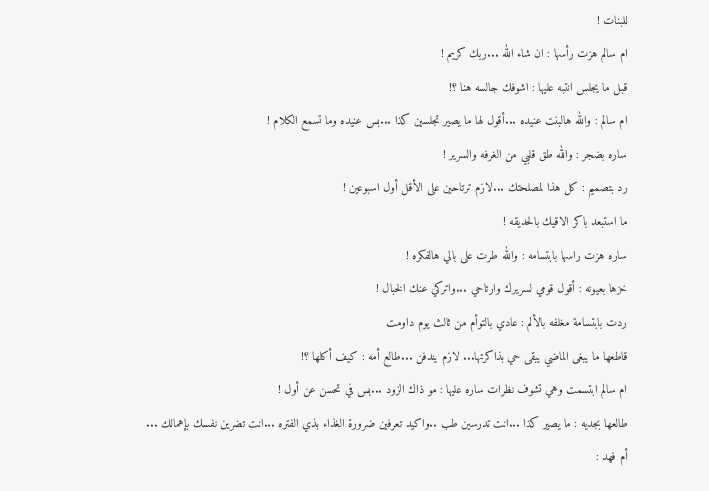للبنات !
ام سالم هزت رأسها : ان شاء الله ...ربك كريم !
قبل ما يجلس انتبه عليها : اشوفك جالسه هنا ؟!
ام سالم : والله هالبنت عنيده ...أقول لها ما يصير تجلسين كذا ...بس عنيده وما تسمع الكلام !
ساره بضجر : والله طق قلبي من الغرفه والسرير !
رد بتصميم : كل هذا لمصلحتك ...لازم ترتاحين على الأقل أول اسبوعين !
ما استبعد باكر الاقيك بالحديقه !
ساره هزت راسها بابتسامه : والله طرت على بالي هالفكره !
خزها بعيونه : أقول قومي لسريرك وارتاحي ...واتركي عنك الخبال !
ردت بابتسامة مغلفه بالألم : عادي بالتوأم من ثالث يوم داومت
قاطعها ما يبغى الماضي يبقى حي بذاكرتها... لازم يندفن ...طالع أمه : كيف أكلها ؟!
ام سالم ابتسمت وهي تشوف نظرات ساره عليها : مو ذاك الزود ...بس في تحسن عن أول !
طالعها بجديه : ما يصير كذا ...انت تدرسين طب ..واكيد تعرفين ضرورة الغذاء بذي الفتره ...انت تضرين نفسك بإهمالك ...
أم فهد :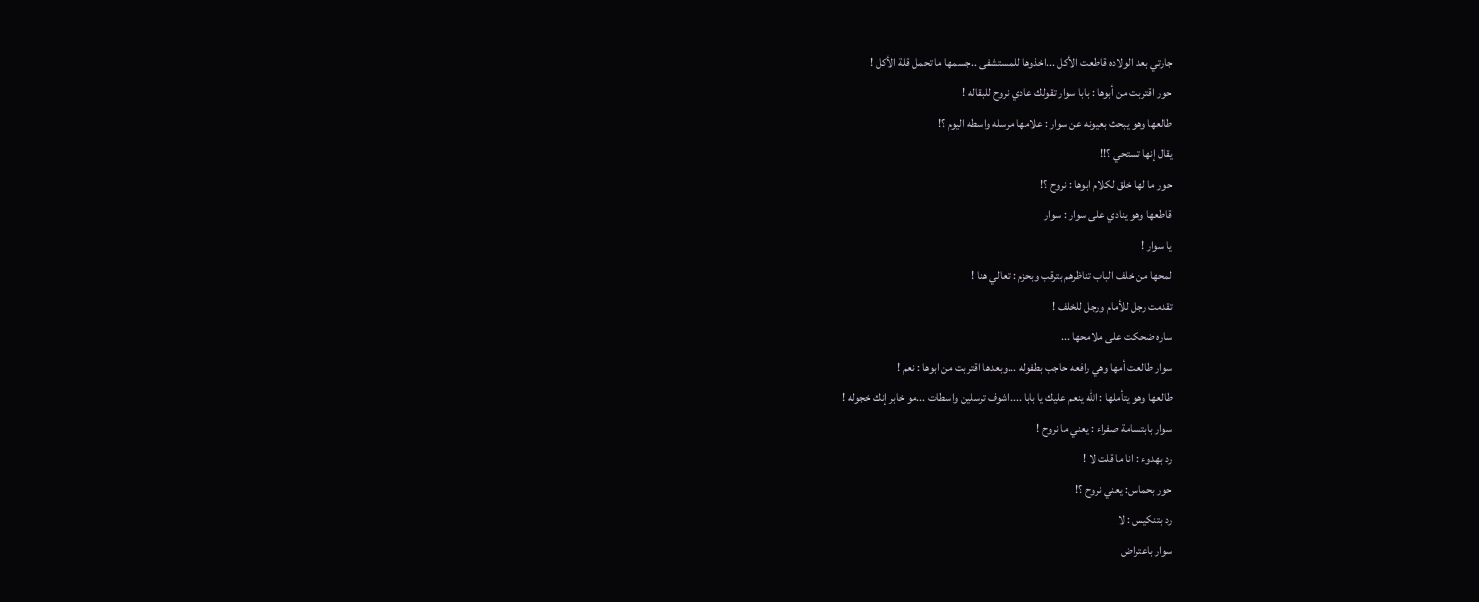جارتي بعد الولاده قاطعت الأكل ...اخذوها للمستشفى ..جسمها ما تحمل قلة الأكل !
حور اقتربت من أبوها : بابا سوار تقولك عادي نروح للبقاله !
طالعها وهو يبحث بعيونه عن سوار : علامها مرسله واسطه اليوم ؟!
يقال إنها تستحي ؟!!
حور ما لها خلق لكلام ابوها : نروح ؟!
قاطعها وهو ينادي على سوار : سوار
يا سوار !
لمحها من خلف الباب تناظرهم بترقب وبحزم : تعالي هنا !
تقدمت رجل للأمام ورجل للخلف !
ساره ضحكت على ملامحها ...
سوار طالعت أمها وهي رافعه حاجب بطفوله ...وبعدها اقتربت من ابوها : نعم !
طالعها وهو يتأملها : الله ينعم عليك يا بابا ....اشوف ترسلين واسطات ...مو خابر إنك خجوله !
سوار بابتسامة صفراء : يعني ما نروح !
رد بهدوء : انا ما قلت لا !
حور بحماس: يعني نروح ؟!
رد بتنكيس : لا
سوار باعتراض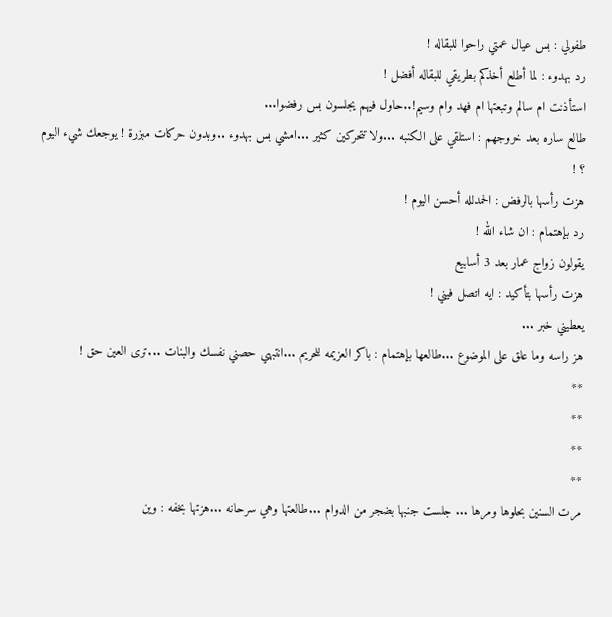طفولي : بس عيال عمتي راحوا للبقاله !
رد بهدوء : لما أطلع أخذكم بطريقي للبقاله أفضل !
استأذنت ام سالم وتبعتها ام فهد وام وسيم!..حاول فيهم يجلسون بس رفضوا...
طالع ساره بعد خروجهم : استلقي على الكنبه ...ولا تتحركين كثير ...امشي بس بهدوء ..وبدون حركات مبزرة ! يوجعك شيء اليوم ؟ !
هزت رأسها بالرفض : الحمدلله أحسن اليوم !
رد بإهتمام : ان شاء الله !
يقولون زواج عمار بعد 3 أسابيع
هزت رأسها بتأكيد : ايه اتصل فيني !
يعطيني خبر ...
هز راسه وما علق على الموضوع ...طالعها بإهتمام : باكر العزيمه للحريم ...انتبهي حصني نفسك والبنات ...ترى العين حق !
**
**
**
**
مرت السنين بحلوها ومرها ... جلست جنبها بضجر من الدوام ...طالعتها وهي سرحانه ...هزتها بخفه : وين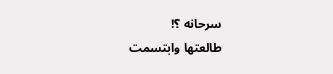سرحانه ؟!
طالعتها وابتسمت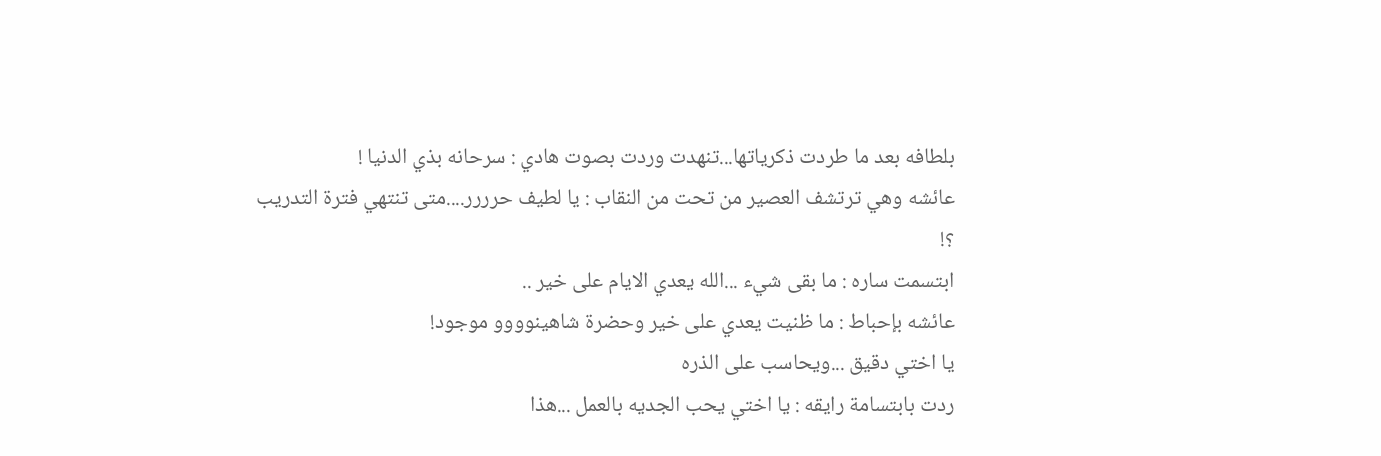بلطافه بعد ما طردت ذكرياتها...تنهدت وردت بصوت هادي : سرحانه بذي الدنيا !
عائشه وهي ترتشف العصير من تحت من النقاب : يا لطيف حرررر....متى تنتهي فترة التدريب ؟!
ابتسمت ساره : ما بقى شيء ...الله يعدي الايام على خير ..
عائشه بإحباط : ما ظنيت يعدي على خير وحضرة شاهينوووو موجود!
يا اختي دقيق ...ويحاسب على الذره
ردت بابتسامة رايقه : يا اختي يحب الجديه بالعمل ...هذا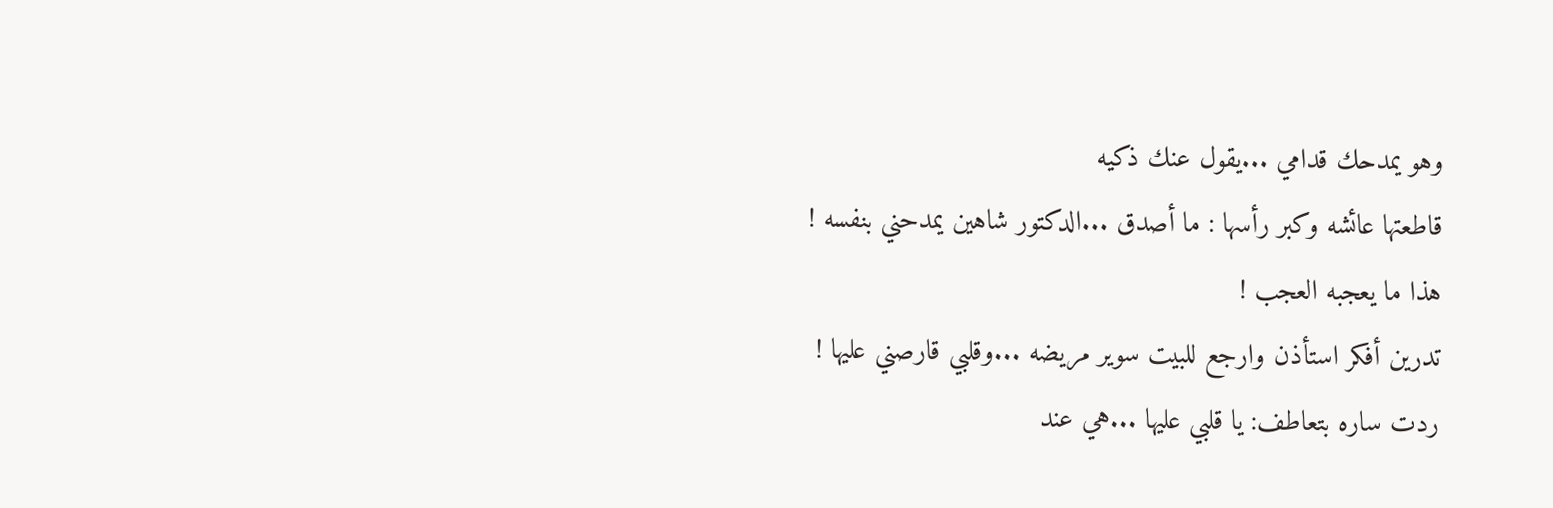وهو يمدحك قدامي ...يقول عنك ذكيه
قاطعتها عائشه وكبر رأسها : ما أصدق ...الدكتور شاهين يمدحني بنفسه !
هذا ما يعجبه العجب !
تدرين أفكر استأذن وارجع للبيت سوير مريضه ...وقلبي قارصني عليها !
ردت ساره بتعاطف: يا قلبي عليها ...هي عند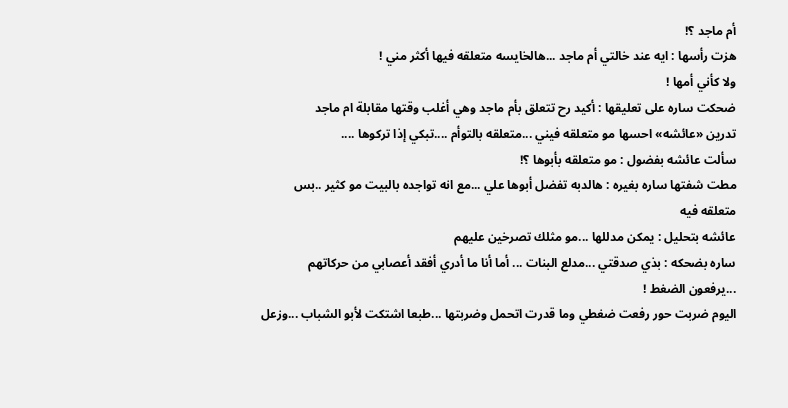أم ماجد ؟!
هزت رأسها : ايه عند خالتي أم ماجد ...هالخايسه متعلقه فيها أكثر مني !
ولا كأني أمها !
ضحكت ساره على تعليقها : أكيد رح تتعلق بأم ماجد وهي أغلب وقتها مقابلة ام ماجد
تدرين «عائشه» احسها مو متعلقه فيني ...متعلقه بالتوأم ....تبكي إذا تركوها ....
سألت عائشه بفضول : مو متعلقه بأبوها ؟!
مطت شفتها ساره بغيره : هالدبه تفضل أبوها علي ...مع انه تواجده بالبيت مو كثير ..بس متعلقه فيه
عائشه بتحليل : يمكن مدللها ...مو مثلك تصرخين عليهم
ساره بضحكه : بذي صدقتي ...مدلع البنات ... أما أنا ما أدري أفقد أعصابي من حركاتهم ...يرفعون الضغط !
اليوم ضربت حور رفعت ضغطي وما قدرت اتحمل وضربتها ...طبعا اشتكت لأبو الشباب ...وزعل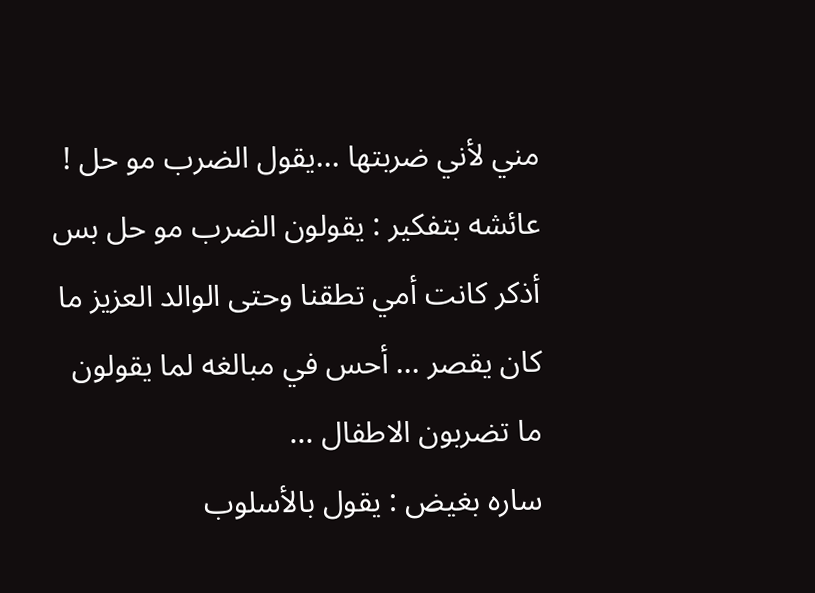مني لأني ضربتها ...يقول الضرب مو حل !
عائشه بتفكير : يقولون الضرب مو حل بس أذكر كانت أمي تطقنا وحتى الوالد العزيز ما كان يقصر ... أحس في مبالغه لما يقولون ما تضربون الاطفال ...
ساره بغيض : يقول بالأسلوب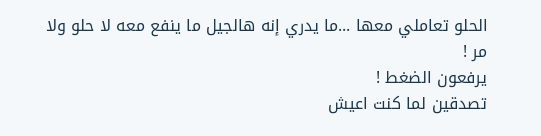الحلو تعاملي معها ...ما يدري إنه هالجيل ما ينفع معه لا حلو ولا مر !
يرفعون الضغط !
تصدقين لما كنت اعيش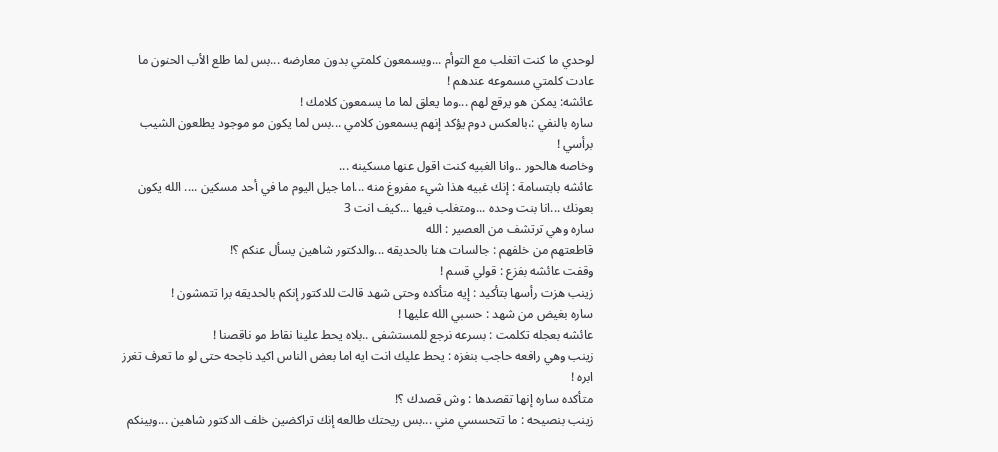لوحدي ما كنت اتغلب مع التوأم ...ويسمعون كلمتي بدون معارضه ...بس لما طلع الأب الحنون ما عادت كلمتي مسموعه عندهم !
عائشه: يمكن هو يرقع لهم ...وما يعلق لما ما يسمعون كلامك !
ساره بالنفي :،بالعكس دوم يؤكد إنهم يسمعون كلامي ...بس لما يكون مو موجود يطلعون الشيب برأسي !
وخاصه هالحور ..وانا الغبيه كنت اقول عنها مسكينه ...
عائشه بابتسامة : إنك غبيه هذا شيء مفروغ منه ...اما جيل اليوم ما في أحد مسكين .... الله يكون بعونك ...انا بنت وحده ...ومتغلب فيها ...كيف انت 3
ساره وهي ترتشف من العصير : الله
قاطعتهم من خلفهم : جالسات هنا بالحديقه ...والدكتور شاهين يسأل عنكم ؟!
وقفت عائشه بفزع : قولي قسم !
زينب هزت رأسها بتأكيد : إيه متأكده وحتى شهد قالت للدكتور إنكم بالحديقه برا تتمشون !
ساره بغيض من شهد : حسبي الله عليها !
عائشه بعجله تكلمت : بسرعه نرجع للمستشفى ..بلاه يحط علينا نقاط مو ناقصنا !
زينب وهي رافعه حاجب بنغزه : يحط عليك انت ايه اما بعض الناس اكيد ناجحه حتى لو ما تعرف تغرز ابره !
متأكده ساره إنها تقصدها : وش قصدك ؟!
زينب بنصيحه : ما تتحسسي مني ...بس ريحتك طالعه إنك تراكضين خلف الدكتور شاهين ...وبينكم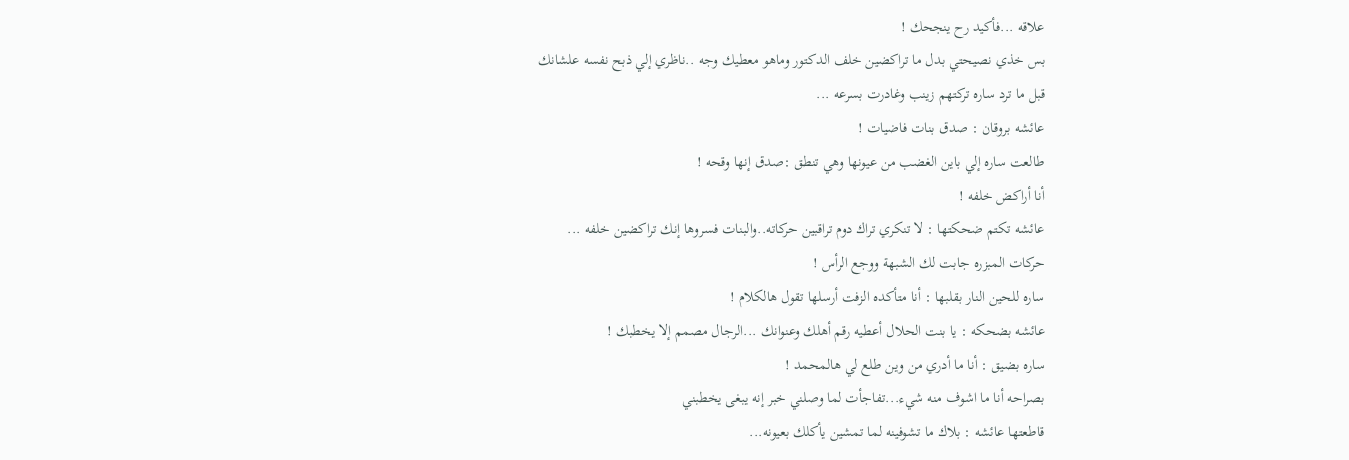علاقه ...فأكيد رح ينجحك !
بس خذي نصيحتي بدل ما تراكضين خلف الدكتور وماهو معطيك وجه ..ناظري إلي ذبح نفسه علشانك
قبل ما ترد ساره تركتهم زينب وغادرت بسرعه ...
عائشه بروقان : صدق بنات فاضيات !
طالعت ساره إلي باين الغضب من عيونها وهي تنطق :صدق إنها وقحه !
أنا أراكض خلفه !
عائشه تكتم ضحكتها : لا تنكري تراك دوم تراقبين حركاته..والبنات فسروها إنك تراكضين خلفه ...
حركات المبزره جابت لك الشبهة ووجع الرأس !
ساره للحين النار بقلبها : أنا متأكده الزفت أرسلها تقول هالكلام !
عائشه بضحكه : يا بنت الحلال أعطيه رقم أهلك وعنوانك ...الرجال مصمم إلا يخطبك !
ساره بضيق : أنا ما أدري من وين طلع لي هالمحمد !
بصراحه أنا ما اشوف منه شيء...تفاجأت لما وصلني خبر إنه يبغى يخطبني
قاطعتها عائشه : بلاك ما تشوفينه لما تمشين يأكلك بعيونه...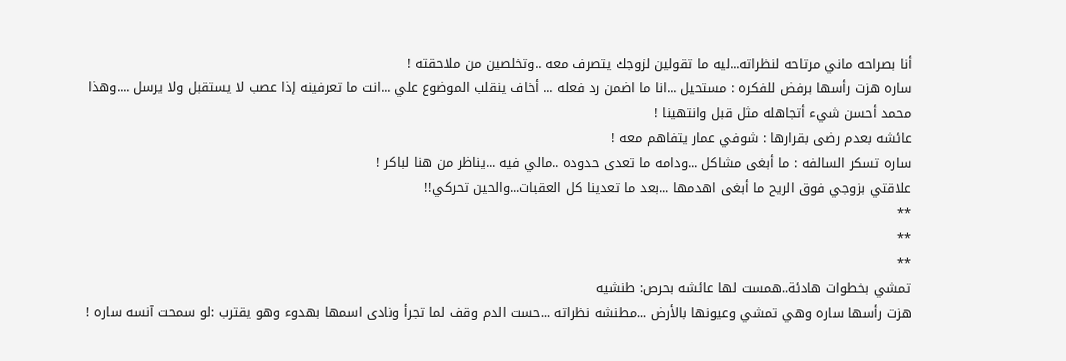أنا بصراحه ماني مرتاحه لنظراته...ليه ما تقولين لزوجك يتصرف معه ..وتخلصين من ملاحقته !
ساره هزت رأسها برفض للفكره : مستحيل ...انا ما اضمن رد فعله ... أخاف ينقلب الموضوع علي ...انت ما تعرفينه إذا عصب لا يستقبل ولا يرسل ....وهذا محمد أحسن شيء أتجاهله مثل قبل وانتهينا !
عائشه بعدم رضى بقرارها : شوفي عمار يتفاهم معه !
ساره تسكر السالفه : ما أبغى مشاكل ...ودامه ما تعدى حدوده ..مالي فيه ...يناظر من هنا لباكر !
علاقتي بزوجي فوق الريح ما أبغى اهدمها ...بعد ما تعدينا كل العقبات...والحين تحركي!!
**
**
**
تمشي بخطوات هادئة..همست لها عائشه بحرص: طنشيه
هزت رأسها ساره وهي تمشي وعيونها بالأرض ...مطنشه نظراته ...حست الدم وقف لما تجرأ ونادى اسمها بهدوء وهو يقترب :لو سمحت آنسه ساره !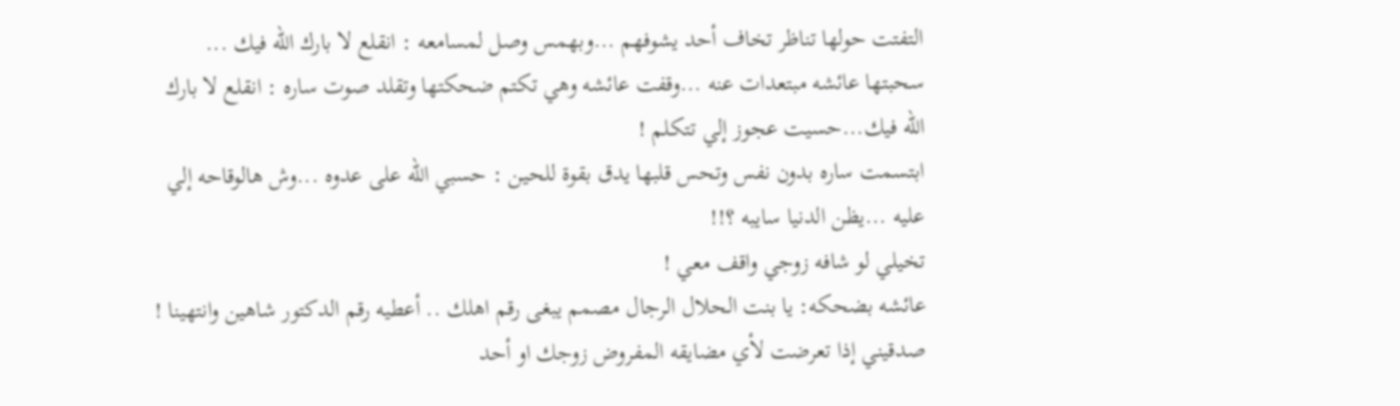التفتت حولها تناظر تخاف أحد يشوفهم ...وبهمس وصل لمسامعه : انقلع لا بارك الله فيك ...
سحبتها عائشه مبتعدات عنه ...وقفت عائشه وهي تكتم ضحكتها وتقلد صوت ساره : انقلع لا بارك الله فيك...حسيت عجوز إلي تتكلم !
ابتسمت ساره بدون نفس وتحس قلبها يدق بقوة للحين : حسبي الله على عدوه ...وش هالوقاحه إلي عليه ...يظن الدنيا سايبه ؟!!
تخيلي لو شافه زوجي واقف معي !
عائشه بضحكه: يا بنت الحلال الرجال مصمم يبغى رقم اهلك .. أعطيه رقم الدكتور شاهين وانتهينا !
صدقيني إذا تعرضت لأي مضايقه المفروض زوجك او أحد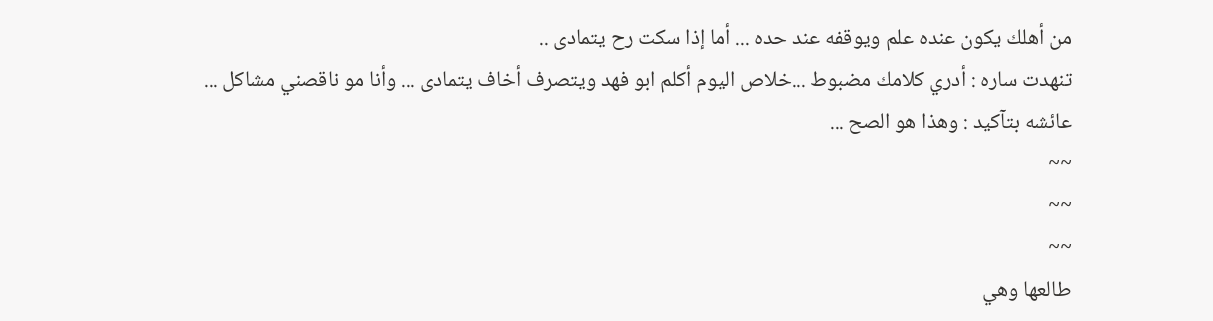من أهلك يكون عنده علم ويوقفه عند حده ... أما إذا سكت رح يتمادى ..
تنهدت ساره : أدري كلامك مضبوط ...خلاص اليوم أكلم ابو فهد ويتصرف أخاف يتمادى ... وأنا مو ناقصني مشاكل ...
عائشه بتآكيد : وهذا هو الصح ...
~~
~~
~~
طالعها وهي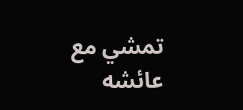تمشي مع عائشه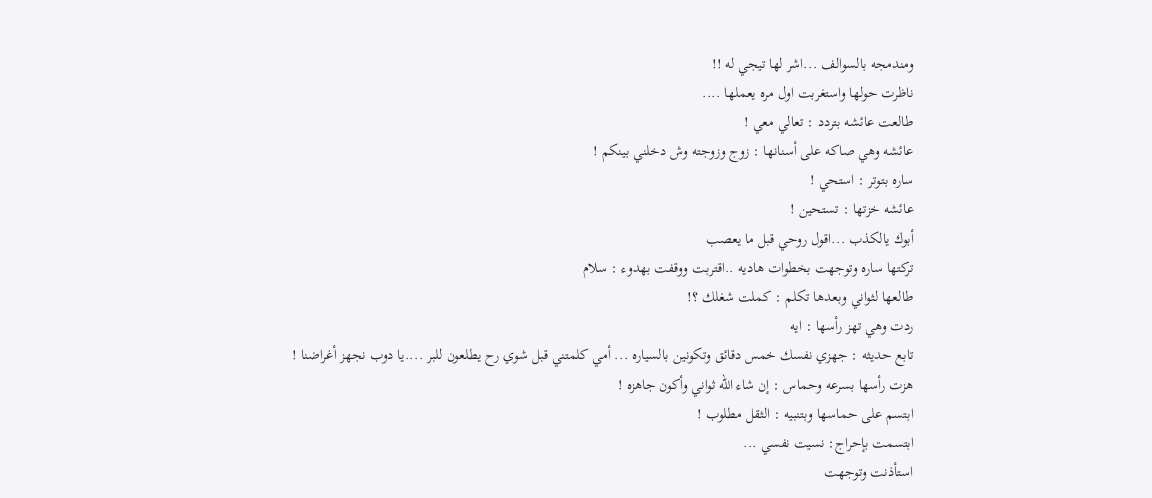ومندمجه بالسوالف ...اشر لها تيجي له !!
ناظرت حولها واستغربت اول مره يعملها ....
طالعت عائشه بتردد : تعالي معي !
عائشه وهي صاكه على أسنانها : زوج وزوجته وش دخلني بينكم !
ساره بتوتر : استحي !
عائشه خزتها : تستحين !
أبوك يالكذب ...اقول روحي قبل ما يعصب
تركتها ساره وتوجهت بخطوات هاديه ..اقتربت ووقفت بهدوء : سلام
طالعها لثواني وبعدها تكلم : كملت شغلك ؟!
ردت وهي تهز رأسها : ايه
تابع حديثه : جهزي نفسك خمس دقائق وتكونين بالسياره ... أمي كلمتني قبل شوي رح يطلعون للبر ....يا دوب نجهز أغراضنا !
هزت رأسها بسرعه وحماس : إن شاء الله ثواني وأكون جاهزه !
ابتسم على حماسها وبتنبيه : الثقل مطلوب !
ابتسمت بإحراج: نسيت نفسي ...
استأذنت وتوجهت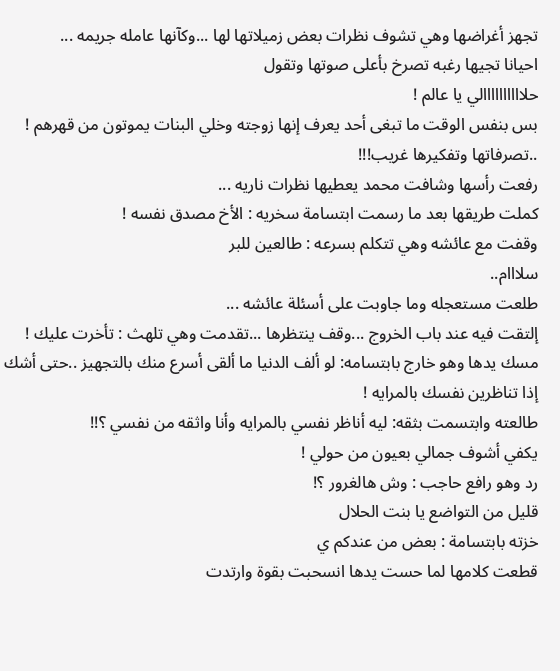تجهز أغراضها وهي تشوف نظرات بعض زميلاتها لها ...وكآنها عامله جريمه ...
احيانا تجيها رغبه تصرخ بأعلى صوتها وتقول
حلاااااااااالي يا عالم !
بس بنفس الوقت ما تبغى أحد يعرف إنها زوجته وخلي البنات يموتون من قهرهم ! ..تصرفاتها وتفكيرها غريب!!!
رفعت رأسها وشافت محمد يعطيها نظرات ناريه ...
كملت طريقها بعد ما رسمت ابتسامة سخريه : الأخ مصدق نفسه !
وقفت مع عائشه وهي تتكلم بسرعه : طالعين للبر
سلااام..
طلعت مستعجله وما جاوبت على أسئلة عائشه ...
إلتقت فيه عند باب الخروج ...وقف ينتظرها ...تقدمت وهي تلهث : تأخرت عليك !
مسك يدها وهو خارج بابتسامه: لو ألف الدنيا ما ألقى أسرع منك بالتجهيز ..حتى أشك إذا تناظرين نفسك بالمرايه !
طالعته وابتسمت بثقه: ليه أناظر نفسي بالمرايه وأنا واثقه من نفسي ؟!!
يكفي أشوف جمالي بعيون من حولي !
رد وهو رافع حاجب : وش هالغرور ؟!
قليل من التواضع يا بنت الحلال
خزته بابتسامة : بعض من عندكم ي
قطعت كلامها لما حست يدها انسحبت بقوة وارتدت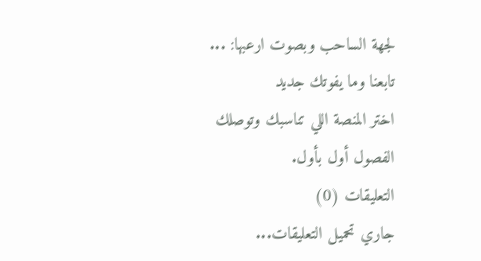لجهة الساحب وبصوت ارعبها: ...
تابعنا وما يفوتك جديد
اختر المنصة اللي تناسبك وتوصلك الفصول أول بأول.
التعليقات (0)
جاري تحميل التعليقات...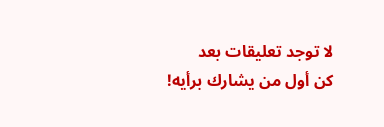لا توجد تعليقات بعد
كن أول من يشارك برأيه!